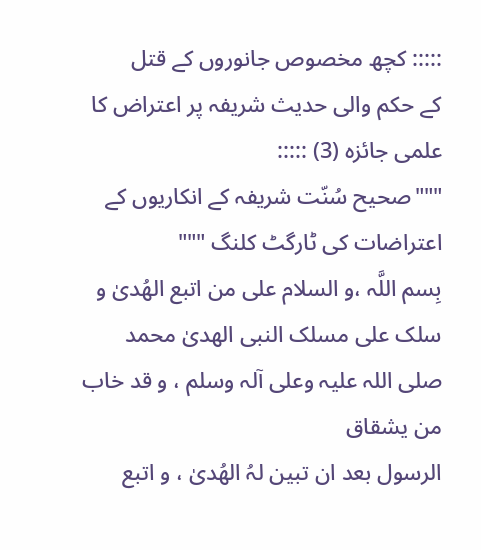::::: کچھ مخصوص جانوروں کے قتل
کے حکم والی حدیث شریفہ پر اعتراض کا علمی جائزہ (3) :::::
"""صحیح سُنّت شریفہ کے انکاریوں کے
اعتراضات کی ٹارگٹ کلنگ """
بِسم اللَّہ ،و السلام علی من اتبع الھُدیٰ و
سلک علی مسلک النبی الھدیٰ محمد صلی اللہ علیہ وعلی آلہ وسلم ، و قد خاب من یشقاق
الرسول بعد ان تبین لہُ الھُدیٰ ، و اتبع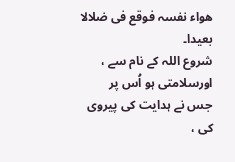ھواء نفسہ فوقع فی ضلالا بعیدا۔
شروع اللہ کے نام سے ، اورسلامتی ہو اُس پر
جس نے ہدایت کی پیروی کی ،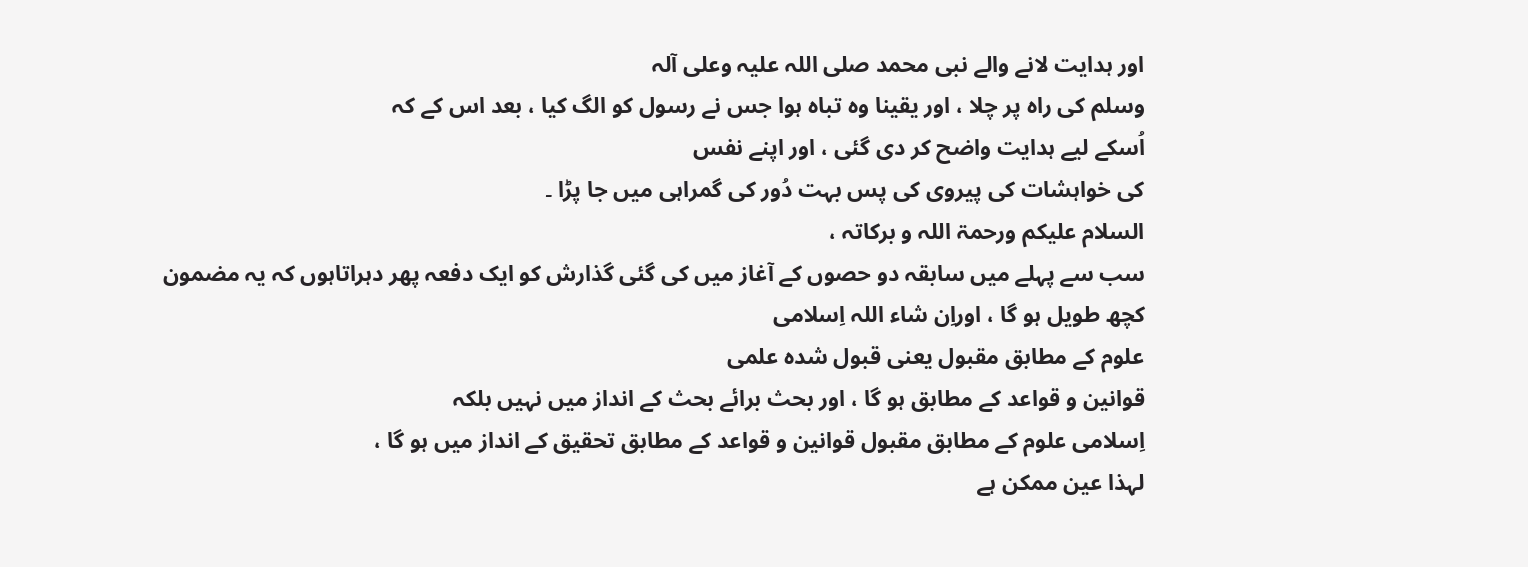اور ہدایت لانے والے نبی محمد صلی اللہ علیہ وعلی آلہ
وسلم کی راہ پر چلا ، اور یقینا وہ تباہ ہوا جس نے رسول کو الگ کیا ، بعد اس کے کہ
اُسکے لیے ہدایت واضح کر دی گئی ، اور اپنے نفس
کی خواہشات کی پیروی کی پس بہت دُور کی گمراہی میں جا پڑا ۔
السلام علیکم ورحمۃ اللہ و برکاتہ ،
سب سے پہلے میں سابقہ دو حصوں کے آغاز میں کی گئی گذارش کو ایک دفعہ پھر دہراتاہوں کہ یہ مضمون
کچھ طویل ہو گا ، اوراِن شاء اللہ اِسلامی
علوم کے مطابق مقبول یعنی قبول شدہ علمی
قوانین و قواعد کے مطابق ہو گا ، اور بحث برائے بحث کے انداز میں نہیں بلکہ
اِسلامی علوم کے مطابق مقبول قوانین و قواعد کے مطابق تحقیق کے انداز میں ہو گا ،
لہذا عین ممکن ہے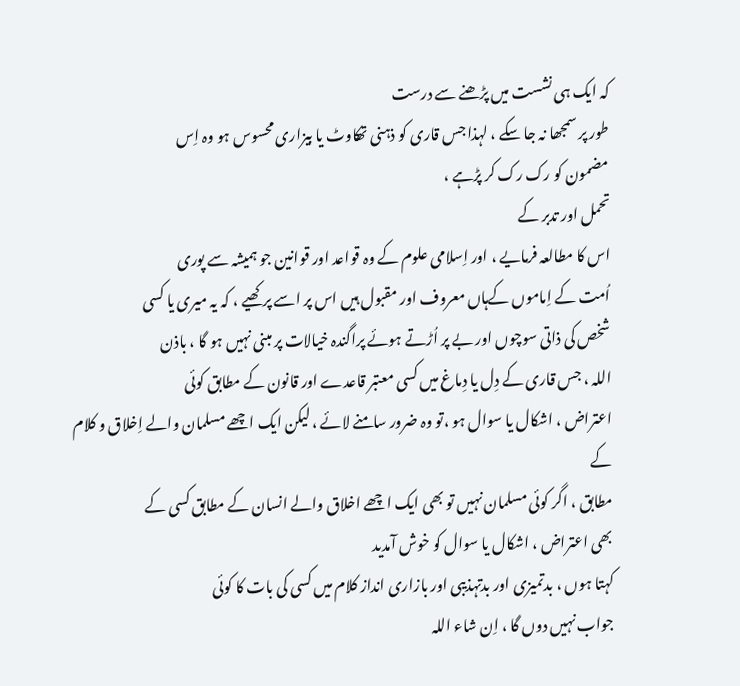کہ ایک ہی نشست میں پڑھنے سے درست
طور پر سمجھا نہ جا سکے ، لہذا جس قاری کو ذہنی تھکاوٹ یا بیزاری محسوس ہو وہ اِس
مضمون کو رک رک کر پڑہے ،
تحمل اور تدبر کے
اس کا مطالعہ فرمایے ، اور اِسلامی علوم کے وہ قواعد اور قوانین جو ہمیشہ سے پوری
اُمت کے اِماموں کےہاں معروف اور مقبول ہیں اس پر اسے پرکھیے ، کہ یہ میری یا کسی
شخص کی ذاتی سوچوں اور بے پر اُڑتے ہوئے پراگندہ خیالات پر مبنی نہیں ہو گا ، باذن
اللہ ، جس قاری کے دِل یا دِماغ میں کسی معتبر قاعدے اور قانون کے مطابق کوئی
اعتراض ، اشکال یا سوال ہو ،تو وہ ضرور سامنے لائے ، لیکن ایک اچھے مسلمان والے اِخلاق و کلام کے
مطابق ، اگر کوئی مسلمان نہیں تو بھی ایک اچھے اخلاق والے انسان کے مطابق کسی کے
بھی اعتراض ، اشکال یا سوال کو خوش آمدید
کہتا ہوں ، بدتمیزی اور بدتہذیبی اور بازاری انداز کلام میں کسی کی بات کا کوئی
جواب نہیں دوں گا ، اِن شاء اللہ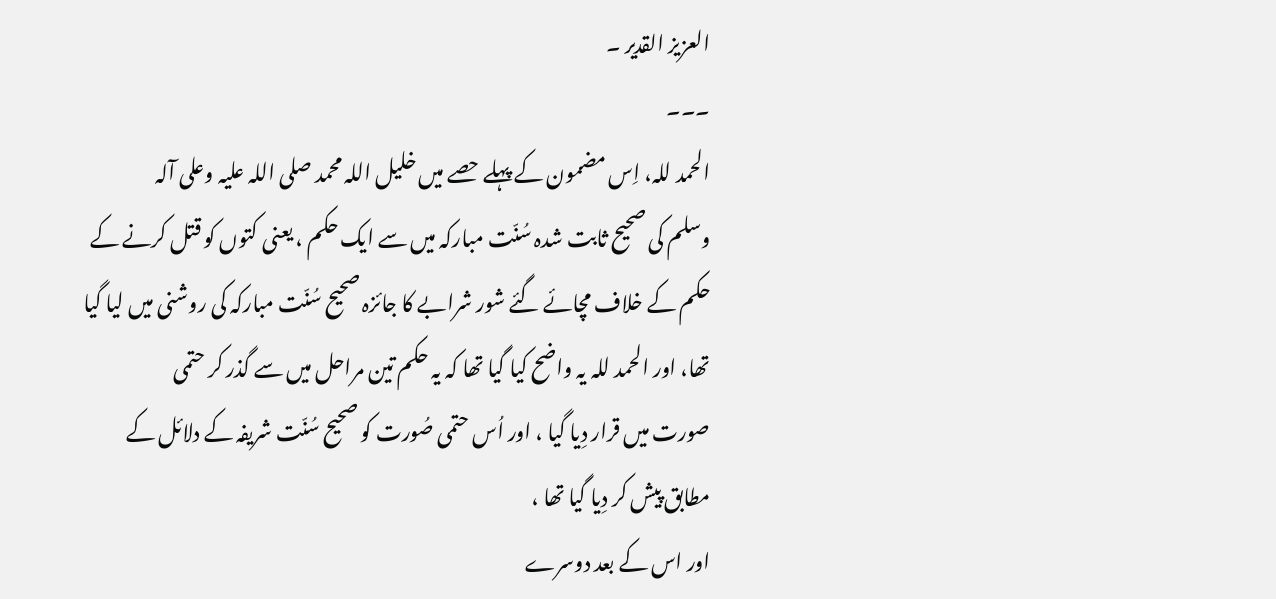العزیز القدیر ۔
۔۔۔
الحمد للہ، اِس مضمون کے پہلے حصے میں خلیل اللہ محمد صلی اللہ علیہ وعلی آلہ
وسلم کی صحیح ثابت شدہ سُنّت مبارکہ میں سے ایک حکم ، یعنی کتوں کو قتل کرنے کے
حکم کے خلاف مچائے گئے شور شرابے کا جائزہ صحیح سُنّت مبارکہ کی روشنی میں لیا گیا
تھا، اور الحمد للہ یہ واضح کیا گیا تھا کہ یہ حکم تین مراحل میں سے گذر کر حتمی
صورت میں قرار دِیا گیا ، اور اُس حتمی صُورت کو صحیح سُنّت شریفہ کے دلائل کے
مطابق پیش کر دِیا گیا تھا ،
اور اس کے بعد دوسرے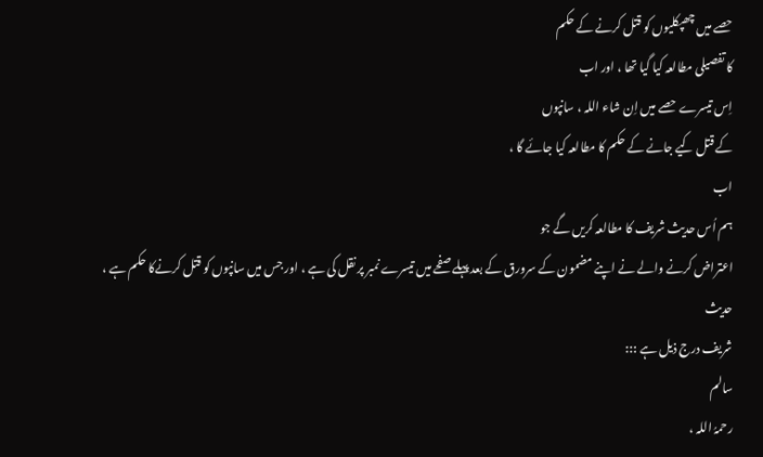حصے میں چھپکلیوں کو قتل کرنے کے حکم
کا تفصیلی مطالعہ کیا گیا تھا ، اور اب
اِس تیسرے حصے میں اِن شاء اللہ ، سانپوں
کے قتل کیے جانے کے حکم کا مطالعہ کیا جائے گا ،
اب
ہم اُس حدیث شریف کا مطالعہ کریں گے جو
اعتراض کرنے والے نے اپنے مضمون کے سرورق کے بعد پہلے صفحے میں تیسرے نمبر پر نقل کی ہے ، اور جس میں سانپوں کو قتل کرنےکا حکم ہے ،
حدیث
شریف درج ذیل ہے :::
سالم
رحمہُ اللہ ،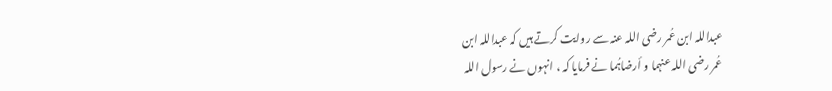عبداللہ ابن عُمر رضی اللہ عنہ سے روایت کرتے ہیں کہ عبداللہ ابن
عُمر رضی اللہ عنہما و أرضاہُما نے فرمایا کہ ، انہوں نے رسول اللہ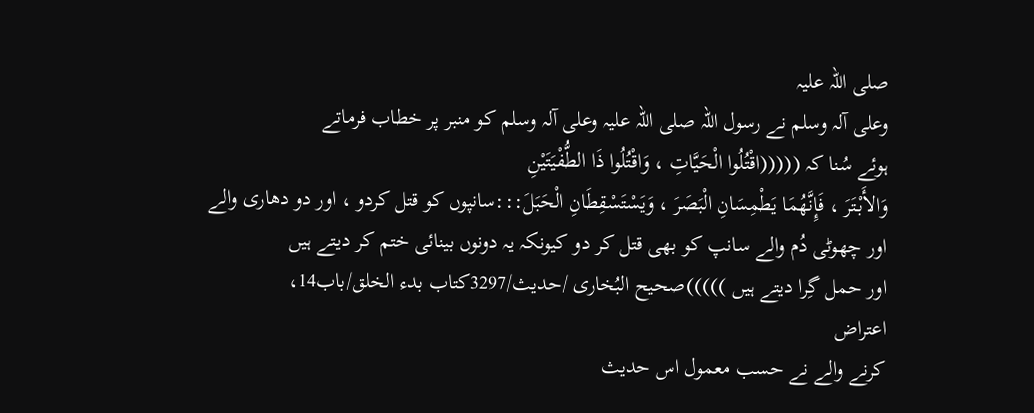صلی اللہ علیہ
وعلی آلہ وسلم نے رسول اللہ صلی اللہ علیہ وعلی آلہ وسلم کو منبر پر خطاب فرماتے
ہوئے سُنا کہ (((((اقْتُلُوا الْحَيَّاتِ ، وَاقْتُلُوا ذَا الطُّفْيَتَيْنِ
وَالأَبْتَرَ ، فَإِنَّهُمَا يَطْمِسَانِ الْبَصَرَ ، وَيَسْتَسْقِطَانِ الْحَبَلَ:::سانپوں کو قتل کردو ، اور دو دھاری والے
اور چھوٹی دُم والے سانپ کو بھی قتل کر دو کیونکہ یہ دونوں بینائی ختم کر دیتے ہیں
اور حمل گِرا دیتے ہیں )))))صحیح البُخاری /حدیث/3297کتاب بدء الخلق/باب14،
اعتراض
کرنے والے نے حسب معمول اس حدیث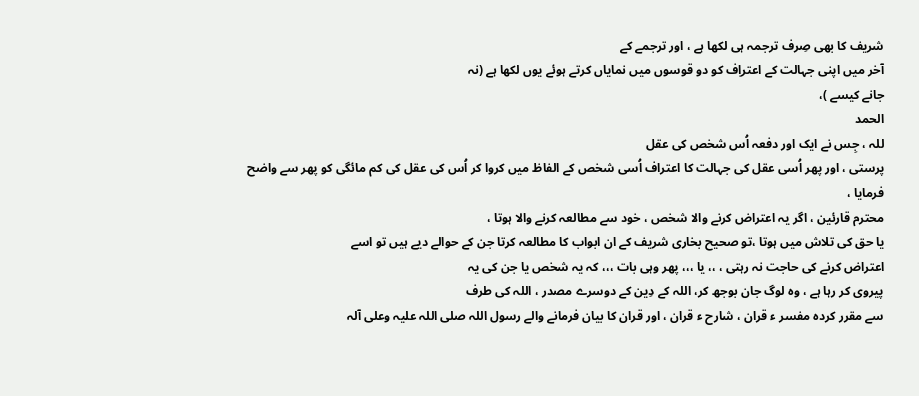شریف کا بھی صِرف ترجمہ ہی لکھا ہے ، اور ترجمے کے
آخر میں اپنی جہالت کے اعتراٖف کو دو قوسوں میں نمایاں کرتے ہوئے یوں لکھا ہے (نہ
جانے کیسے )،
الحمد
للہ ، جِس نے ایک اور دفعہ اُس شخص کی عقل
پرستی ، اور پھر اُسی عقل کی جہالت کا اعتراف اُسی شخص کے الفاظ میں کروا کر اُس کی عقل کی کم مائگی کو پھر سے واضح
فرمایا ،
محترم قارئین ، اگر یہ اعتراض کرنے والا شخص ، خود سے مطالعہ کرنے والا ہوتا ،
یا حق کی تلاش میں ہوتا ،تو صحیح بخاری شریف کے ان ابواب کا مطالعہ کرتا جن کے حوالے دیے ہیں تو اسے
اعتراض کرنے کی حاجت نہ رہتی ، ،، یا ،،، پھر وہی بات ،،، کہ یہ شخص یا جن کی یہ
پیروی کر رہا ہے ، وہ لوگ جان بوجھ کر، اللہ کے دِین کے دوسرے مصدر ، اللہ کی طرف
سے مقرر کردہ مفسر ء قران ، شارح ء قران ، اور قران کا بیان فرمانے والے رسول اللہ صلی اللہ علیہ وعلی آلہ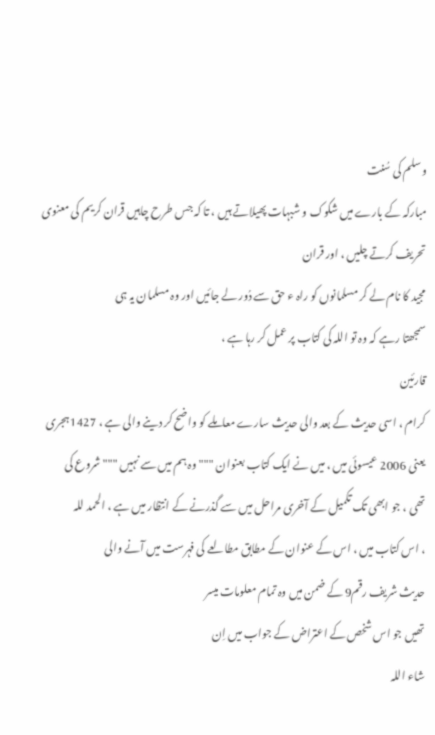وسلم کی سُنت
مبارکہ کے بارے میں شکوک و شبہات پھیلاتے ہیں ، تا کہ جس طرح چاہیں قران کریم کی معنوی تحریف کرتے چلیں ، اور قران
مجید کا نام لے کر مسلمانوں کو راہ ء حق سے دُور لے جائیں اور وہ مسلمان یہ ہی
سمجھتا رہے کہ وہ تو اللہ کی کتاب پر عمل کر رہا ہے ،
قارئین
کرام ، اسی حدیث کے بعد والی حدیث سارے معاملے کو واضح کر دینے والی ہے ، 1427ہجری
یعنی 2006 عیسوئی میں ، میں نے ایک کتاب بعنوان """ وہ ہم میں سے نہیں """ شروع کی
تھی ، جو ابھی تک تکمیل کے آخری مراحل میں سے گذرنے کے انتظار میں ہے ، الحمد للہ
، اس کتاب میں ، اس کے عنوان کے مطابق مطالعے کی فہرست میں آنے والی
حدیث شریف رقم9 کے ضمن میں وہ تمام معلومات میسر
تھیں جو اس شخص کے اعتراض کے جواب میں اِن
شاء اللہ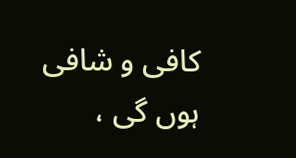کافی و شافی ہوں گی ،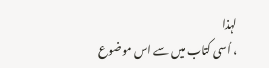لہذا
، اُسی کتاب میں سے اس موضوع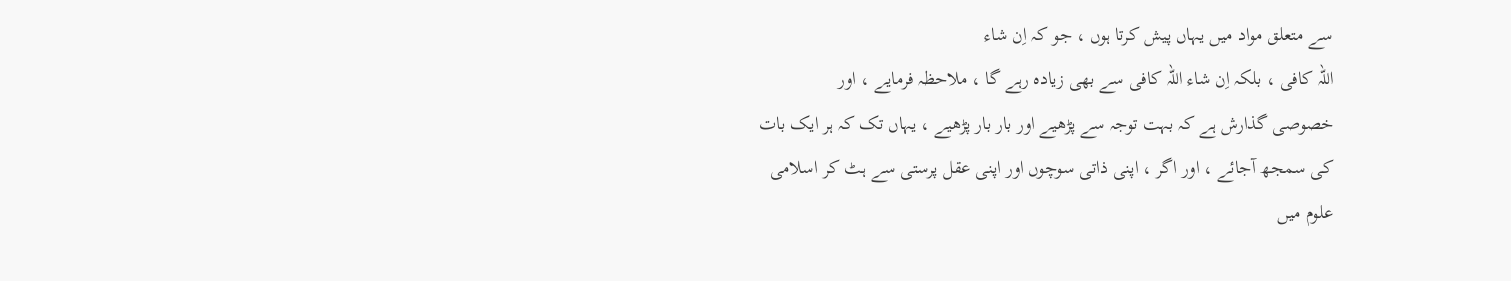سے متعلق مواد میں یہاں پیش کرتا ہوں ، جو کہ اِن شاء
اللہ کافی ، بلکہ اِن شاء اللہ کافی سے بھی زیادہ رہے گا ، ملاحظہ فرمایے ، اور
خصوصی گذارش ہے کہ بہت توجہ سے پڑھیے اور بار بار پڑھیے ، یہاں تک کہ ہر ایک بات
کی سمجھ آجائے ، اور اگر ، اپنی ذاتی سوچوں اور اپنی عقل پرستی سے ہٹ کر اسلامی
علوم میں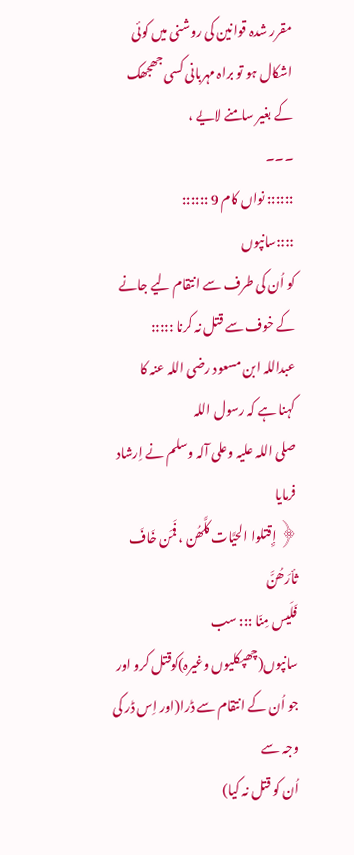مقرر شدہ قوانین کی روشنی میں کوئی اشکال ہو تو براہ مہربانی کسی جھجھک
کے بغیر سامنے لایے ،
۔۔۔
:::::: نواں کام 9 ::::::
::::سانپوں
کو اُن کی طرف سے انتقام لیے جانے کے خوف سے قتل نہ کرنا :::::
عبداللہ ابن مسعود رضی اللہ عنہ کا
کہنا ہے کہ رسول اللہ
صلی اللہ علیہ وعلی آلہ وسلم نے اِرشاد فرمایا
﴿ إِقتلوا الحیَّات کلَّھُن ، فَمَن خَافَ ثأرَھُنَّ
فَلَیس مِنّا ::: سب
سانپوں(چھپکلیوں وغیرہ)کوقتل کرو اور جو اُن کے انتقام سے ڈرا(اور اِس ڈر کی وجہ سے
اُن کو قتل نہ کیا)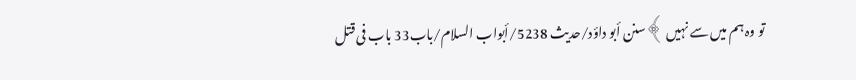تو وہ ہم میں سے نہیں ﴾سنن أبو داؤد/حدیث 5238/أبواب السلام/باب33 باب فی قتل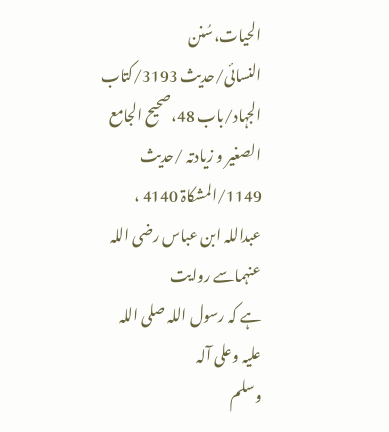الحیات،سُنن
النسائی/حدیث 3193/کتاب الجہاد/باب 48،صحیح الجامع الصغیر و زیادتہ /حدیث
1149/المشکاۃ 4140 ،
عبداللہ ابن عباس رضی اللہ عنہماسے روایت
ہے کہ رسول اللہ صلی اللہ علیہ وعلی آلہ
وسلم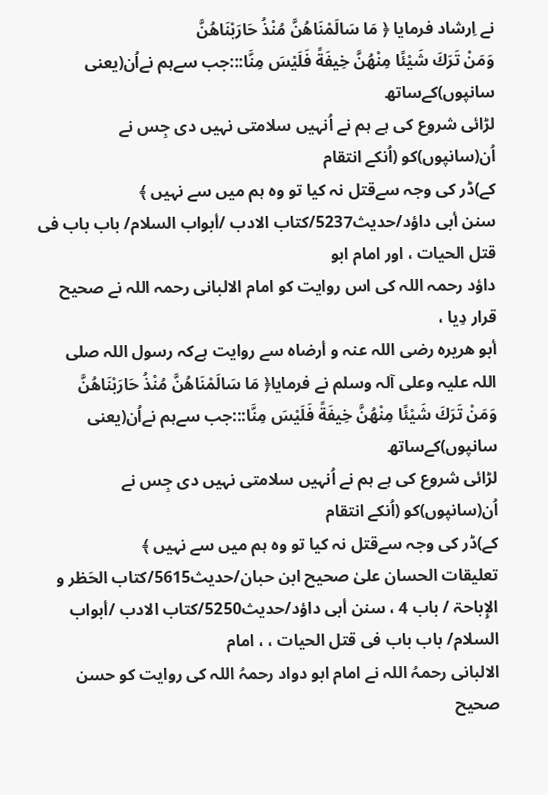نے اِرشاد فرمایا ﴿ مَا سَالَمْنَاهُنَّ مُنْذُ حَارَبْنَاهُنَّ
وَمَنْ تَرَكَ شَيْئًا مِنْهُنَّ خِيفَةً فَلَيْسَ مِنَّا:::جب سےہم نےاُن(یعنی سانپوں)کےساتھ
لڑائی شروع کی ہے ہم نے اُنہیں سلامتی نہیں دی جِس نے اُن(سانپوں)کو (اُنکے انتقام
کے)ڈر کی وجہ سےقتل نہ کیا تو وہ ہم میں سے نہیں ﴾
سنن أبی داؤد/حدیث5237/کتاب الادب /أبواب السلام/ باب باب فی قتل الحیات ، اور امام ابو
داؤد رحمہ اللہ کی اس روایت کو امام الالبانی رحمہ اللہ نے صحیح قرار دِیا ،
أبو ھریرہ رضی اللہ عنہ و أرضاہ سے روایت ہےکہ رسول اللہ صلی اللہ علیہ وعلی آلہ وسلم نے فرمایا﴿ مَا سَالَمْنَاهُنَّ مُنْذُ حَارَبْنَاهُنَّ
وَمَنْ تَرَكَ شَيْئًا مِنْهُنَّ خِيفَةً فَلَيْسَ مِنَّا:::جب سےہم نےاُن(یعنی سانپوں)کےساتھ
لڑائی شروع کی ہے ہم نے اُنہیں سلامتی نہیں دی جِس نے اُن(سانپوں)کو (اُنکے انتقام
کے)ڈر کی وجہ سےقتل نہ کیا تو وہ ہم میں سے نہیں ﴾
تعلیقات الحسان علیٰ صحیح ابن حبان/حدیث5615/کتاب الحَظر و الإِباحۃ / باب 4 ، سنن أبی داؤد/حدیث5250/کتاب الادب /أبواب السلام/ باب باب فی قتل الحیات ، ، امام
الالبانی رحمہُ اللہ نے امام ابو دواد رحمہُ اللہ کی روایت کو حسن صحیح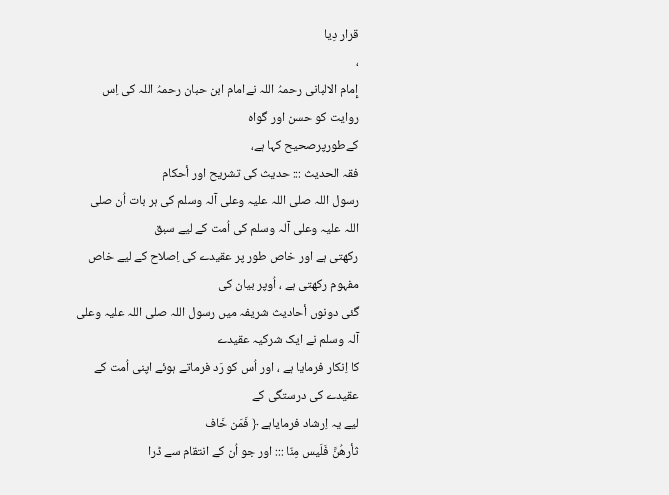قرار دِیا
،
إِمام الالبانی رحمہُ اللہ نےامام ابن حبان رحمہُ اللہ کی اِس روایت کو حسن اور گواہ
کےطورپرصحیح کہا ہے،
فقہ الحدیث ::: حدیث کی تشریح اور أحکام
رسول اللہ صلی اللہ علیہ وعلی آلہ وسلم کی ہر بات اُن صلی اللہ علیہ وعلی آلہ وسلم کی اُمت کے لیے سبق
رکھتی ہے اور خاص طور پر عقیدے کی اِصلاح کے لیے خاص مفہوم رکھتی ہے ، اُوپر بیان کی
گئی دونوں أحادیث شریفہ میں رسول اللہ صلی اللہ علیہ وعلی آلہ وسلم نے ایک شرکیہ عقیدے
کا اِنکار فرمایا ہے ، اور اُس کو رَد فرماتے ہوئے اپنی اُمت کے عقیدے کی درستگی کے
لیے یہ اِرشاد فرمایاہے ﴿ فَمَن خَاف
ثأرھُنَّ فَلَیس مِنّا ::: اور جو اُن کے انتقام سے ڈرا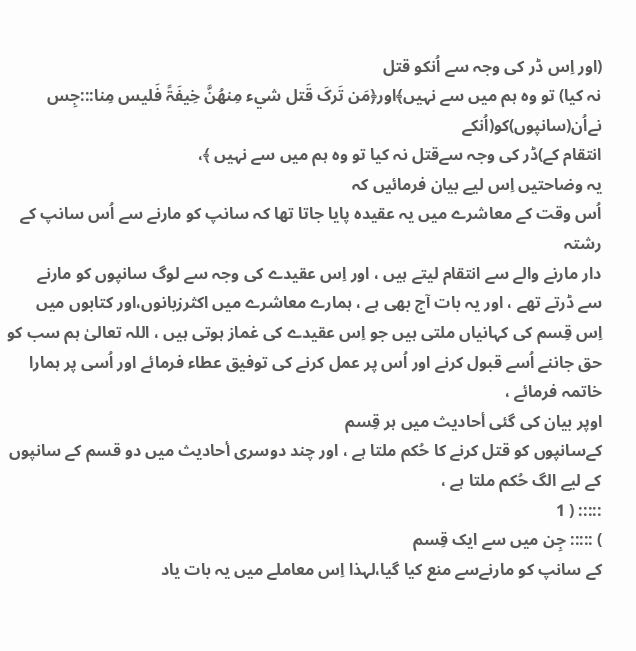(اور اِس ڈر کی وجہ سے اُنکو قتل
نہ کیا) تو وہ ہم میں سے نہیں﴾اور﴿مَن تَرکَ قَتل شيء مِنھُنَّ خِیفَۃً فَلیس مِنا:::جِس نےاُن(سانپوں)کو(اُنکے
انتقام کے)ڈر کی وجہ سےقتل نہ کیا تو وہ ہم میں سے نہیں ﴾،
یہ وضاحتیں اِس لیے بیان فرمائیں کہ
اُس وقت کے معاشرے میں یہ عقیدہ پایا جاتا تھا کہ سانپ کو مارنے سے اُس سانپ کے رشتہ
دار مارنے والے سے انتقام لیتے ہیں ، اور اِس عقیدے کی وجہ سے لوگ سانپوں کو مارنے
سے ڈرتے تھے ، اور یہ بات آج بھی ہے ، ہمارے معاشرے میں اکثرزبانوں،اور کتابوں میں
اِس قِسم کی کہانیاں ملتی ہیں جو اِس عقیدے کی غماز ہوتی ہیں ، اللہ تعالیٰ ہم سب کو
حق جاننے اُسے قبول کرنے اور اُس پر عمل کرنے کی توفیق عطاء فرمائے اور اُسی پر ہمارا
خاتمہ فرمائے ،
اوپر بیان کی گئی أحادیث میں ہر قِسم
کےسانپوں کو قتل کرنے کا حُکم ملتا ہے ، اور چند دوسری أحادیث میں دو قسم کے سانپوں
کے لیے الگ حُکم ملتا ہے ،
::::: ( 1
) ::::: جِن میں سے ایک قِسم
کے سانپ کو مارنےسے منع کیا گیا،لہذا اِس معاملے میں یہ بات یاد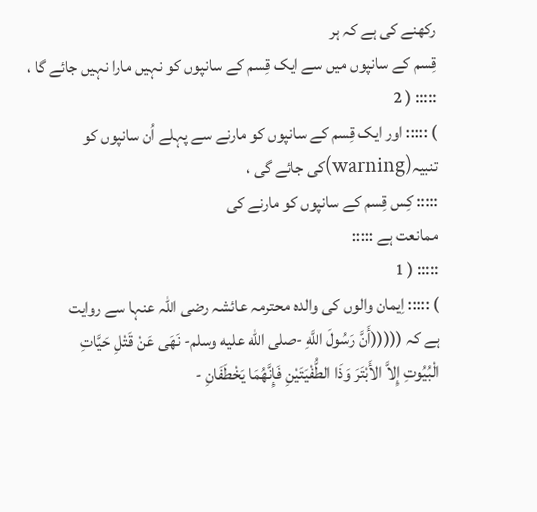رکھنے کی ہے کہ ہر
قِسم کے سانپوں میں سے ایک قِسم کے سانپوں کو نہیں مارا نہیں جائے گا ،
::::: ( 2
) ::::: اور ایک قِسم کے سانپوں کو مارنے سے پہلے اُن سانپوں کو
تنبیہ(warning)کی جائے گی ،
::::: کِس قِسم کے سانپوں کو مارنے کی
ممانعت ہے :::::
::::: ( 1
) ::::: اِیمان والوں کی والدہ محترمہ عائشہ رضی اللہ عنہا سے روایت
ہے کہ (((((أَنَّ رَسُولَ اللَّهِ -صلى الله عليه وسلم- نَهَى عَنْ قَتْلِ حَيَّاتِ
الْبُيُوتِ إِلاَّ الأَبْتَرَ وَذَا الطُّفْيَتَيْنِ فَإِنَّهُمَا يَخْطَفَانِ -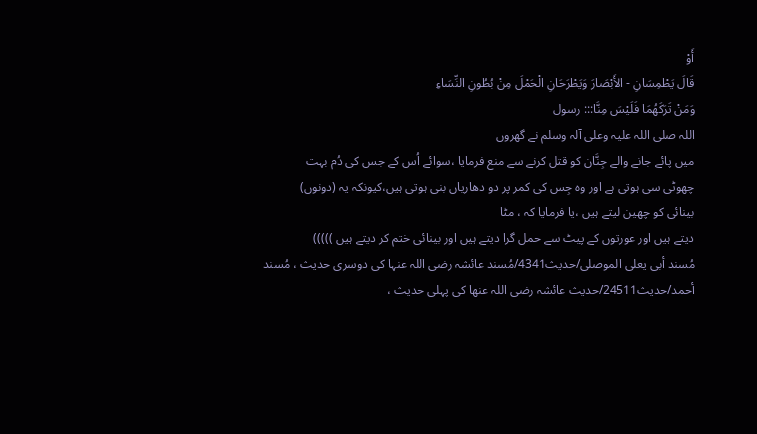أَوْ
قَالَ يَطْمِسَانِ - الأَبْصَارَ وَيَطْرَحَانِ الْحَمْلَ مِنْ بُطُونِ النِّسَاءِ
وَمَنْ تَرَكَهُمَا فَلَيْسَ مِنَّا::: رسول
اللہ صلی اللہ علیہ وعلی آلہ وسلم نے گھروں
میں پائے جانے والے جِنَّان کو قتل کرنے سے منع فرمایا ،سوائے اُس کے جس کی دُم بہت
چھوٹی سی ہوتی ہے اور وہ جِس کی کمر پر دو دھاریاں بنی ہوتی ہیں،کیونکہ یہ (دونوں)
بینائی کو چھین لیتے ہیں ،یا فرمایا کہ ، مٹا
دیتے ہیں اور عورتوں کے پیٹ سے حمل گرا دیتے ہیں اور بینائی ختم کر دیتے ہیں )))))
مُسند أبی یعلی الموصلی/حدیث4341/مُسند عائشہ رضی اللہ عنہا کی دوسری حدیث ، مُسند أحمد/حدیث24511/حدیث عائشہ رضی اللہ عنھا کی پہلی حدیث ،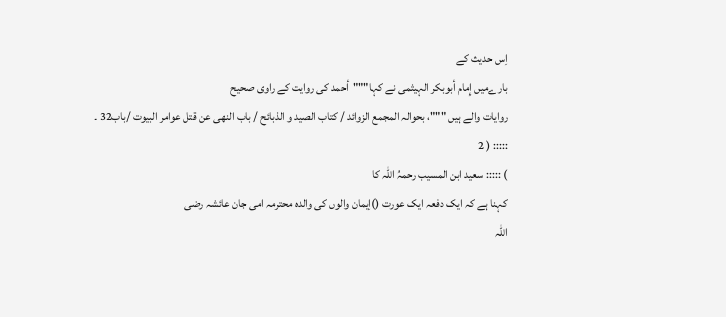اِس حدیث کے
بارےمیں إِمام أبوبکر الہیثمی نے کہا"""أحمد کی روایت کے راوی صحیح
روایات والے ہیں """، بحوالہ المجمع الزوائد / کتاب الصید و الذبائح / باب النھی عن قتل عوامر البیوت /باب32 ۔
::::: ( 2
) ::::: سعید ابن المسیب رحمہُ اللہ کا
کہنا ہے کہ ایک دفعہ ایک عورت ()اِیمان والوں کی والدہ محترمہ امی جان عائشہ رضی
اللہ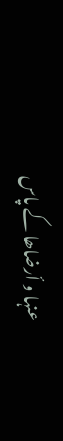عنہا و أرضاھا کے پاس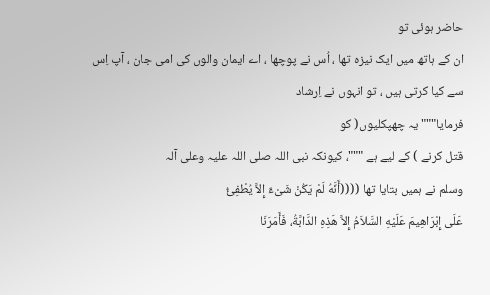حاضر ہوئی تو
ان کے ہاتھ میں ایک نیزہ تھا ، اُس نے پوچھا ، اے ایمان والوں کی امی جان ، آپ اِس
سے کیا کرتی ہیں ، تو انہوں نے اِرشاد
فرمایا""" یہ چھپکلیوں( کو
قتل کرنے ) کے لیے ہے """، کیونکہ نبی اللہ صلی اللہ علیہ وعلی آلہ
وسلم نے ہمیں بتایا تھا ((((أَنَّهُ لَمْ يَكُنْ شَىْءٌ إِلاَّ يُطْفِئُ
عَلَى إِبْرَاهِيمَ عَلَيْهِ السَّلاَمُ إِلاَّ هَذِهِ الدَّابَّةُ، فَأَمَرَنَا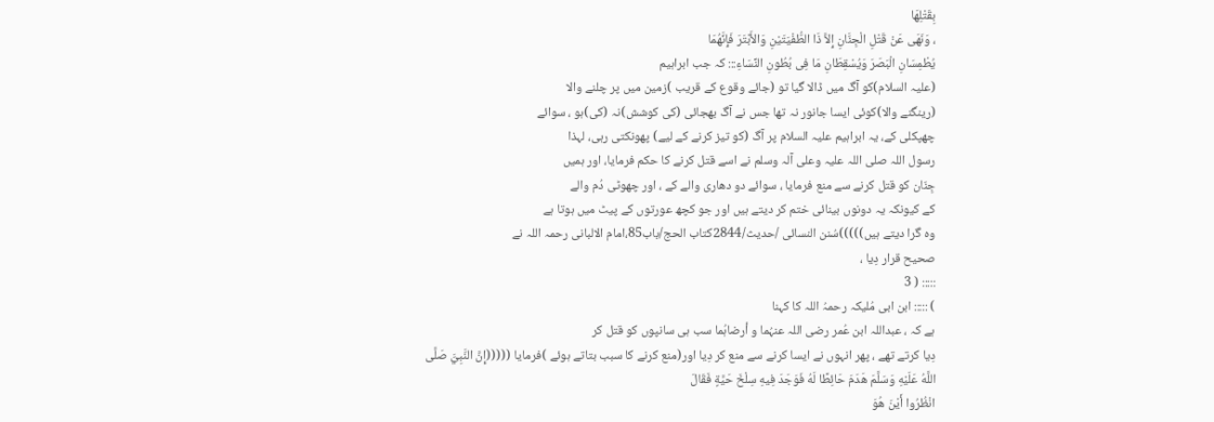بِقَتْلِهَا
، وَنَهَى عَنْ قَتْلِ الْجِنَّانِ إِلاَّ ذَا الطُّفْيَتَيْنِ وَالأَبْتَرَ فَإِنَّهُمَا
يُطْمِسَانِ الْبَصَرَ وَيُسْقِطَانِ مَا فِى بُطُونِ النِّسَاءِ::: کہ جب ابراہیم
(علیہ السلام)کو آگ میں ڈالا گیا تو (جائے وقوع کے قریب )زمین میں پر چلنے والا
(رینگنے والا)کوئی ایسا جانور نہ تھا جس نے آگ بھجائی (کی کوشش)نہ (کی)ہو ، سوائے
چھپکلی کے، یہ ابراہیم علیہ السلام پر آگ (کو تیز کرنے کے لیے) پھونکتی رہی، لہذا
رسول اللہ صلی اللہ علیہ وعلی آلہ وسلم نے اسے قتل کرنے کا حکم فرمایا، اور ہمیں
جِنّان کو قتل کرنے سے منع فرمایا ، سوائے دو دھاری والے کے ، اور چھوٹی دُم والے
کے کیونکہ یہ دونوں بینائی ختم کر دیتے ہیں اور جو کچھ عورتوں کے پیٹ میں ہوتا ہے
وہ گرا دیتے ہیں)))))سُنن النسائی /حدیث/2844کتاب الحج/باب85،امام الالبانی رحمہ اللہ نے
صحیح قرار دِیا ،
::::: ( 3
) ::::: ابن ابی مُلیکہ رحمہُ اللہ کا کہنا
ہے کہ ، عبداللہ ابن عُمر رضی اللہ عنہُما و أرضاہُما سب ہی سانپوں کو قتل کر
دِیا کرتے تھے ، پھر انہوں نے ایسا کرنے سے منع کر دِیا اور(منع کرنے کا سبب بتاتے ہوئے )فرمایا (((((إِنَّ النَّبِيَّ صَلَّى
اللَّهُ عَلَيْهِ وَسَلَّمَ هَدَمَ حَائِطًا لَهُ فَوَجَدَ فِيهِ سِلْخَ حَيَّةٍ فَقَالَ
انْظُرُوا أَيْنَ هُوَ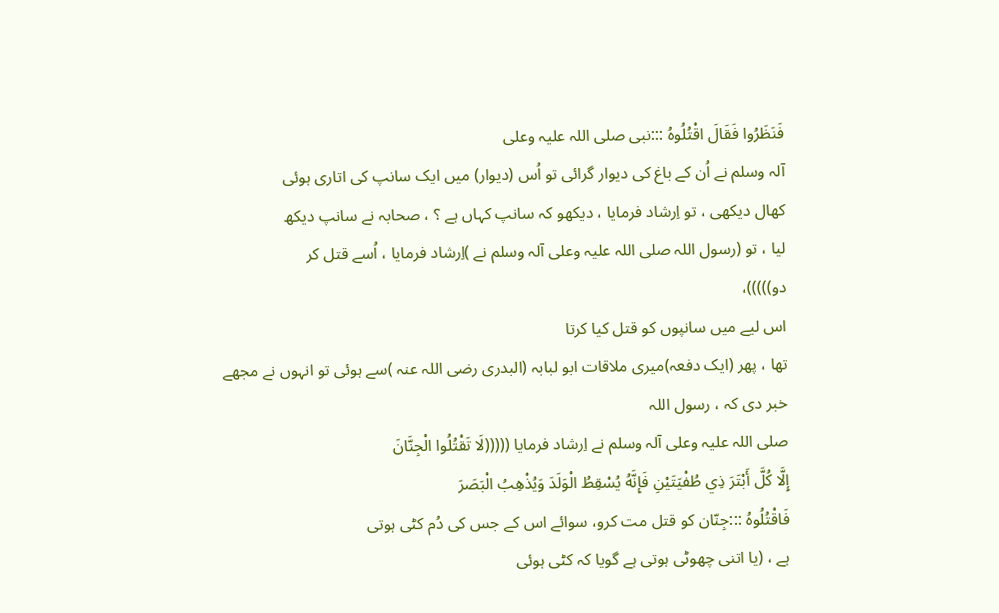فَنَظَرُوا فَقَالَ اقْتُلُوهُ :::نبی صلی اللہ علیہ وعلی
آلہ وسلم نے اُن کے باغ کی دیوار گرائی تو اُس (دیوار) میں ایک سانپ کی اتاری ہوئی
کھال دیکھی ، تو اِرشاد فرمایا ، دیکھو کہ سانپ کہاں ہے ؟ ، صحابہ نے سانپ دیکھ
لیا ، تو (رسول اللہ صلی اللہ علیہ وعلی آلہ وسلم نے )اِرشاد فرمایا ، اُسے قتل کر
دو)))))،
اس لیے میں سانپوں کو قتل کیا کرتا
تھا ، پھر (ایک دفعہ)میری ملاقات ابو لبابہ (البدری رضی اللہ عنہ )سے ہوئی تو انہوں نے مجھے خبر دی کہ ، رسول اللہ
صلی اللہ علیہ وعلی آلہ وسلم نے اِرشاد فرمایا (((((لَا تَقْتُلُوا الْجِنَّانَ
إِلَّا كُلَّ أَبْتَرَ ذِي طُفْيَتَيْنِ فَإِنَّهُ يُسْقِطُ الْوَلَدَ وَيُذْهِبُ الْبَصَرَ
فَاقْتُلُوهُ :::جِنّان کو قتل مت کرو، سوائے اس کے جس کی دُم کٹی ہوتی
ہے ، (یا اتنی چھوٹی ہوتی ہے گویا کہ کٹی ہوئی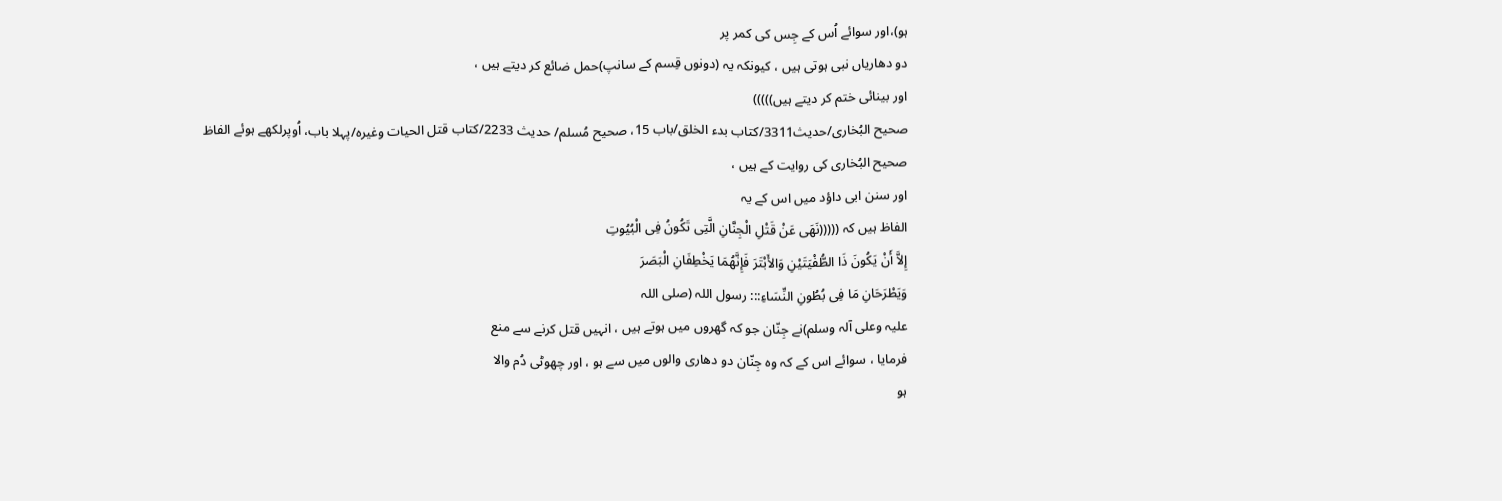ہو)،اور سوائے اُس کے جِس کی کمر پر
دو دھاریاں نبی ہوتی ہیں ، کیونکہ یہ (دونوں قِسم کے سانپ)حمل ضائع کر دیتے ہیں ،
اور بینائی ختم کر دیتے ہیں)))))
صحیح البُخاری/حدیث3311/کتاب بدء الخلق/باب 15، صحیح مُسلم/ حدیث 2233/کتاب قتل الحیات وغیرہ/پہلا باب، اُوپرلکھے ہوئے الفاظ
صحیح البُخاری کی روایت کے ہیں ،
اور سنن ابی داؤد میں اس کے یہ
الفاظ ہیں کہ (((((نَهَى عَنْ قَتْلِ الْجِنَّانِ الَّتِى تَكُونُ فِى الْبُيُوتِ
إِلاَّ أَنْ يَكُونَ ذَا الطُّفْيَتَيْنِ وَالأَبْتَرَ فَإِنَّهُمَا يَخْطِفَانِ الْبَصَرَ
وَيَطْرَحَانِ مَا فِى بُطُونِ النِّسَاءِ::: رسول اللہ (صلی اللہ
علیہ وعلی آلہ وسلم)نے جِنّان جو کہ گھروں میں ہوتے ہیں ، انہیں قتل کرنے سے منع
فرمایا ، سوائے اس کے کہ وہ جِنّان دو دھاری والوں میں سے ہو ، اور چھوٹی دُم والا
ہو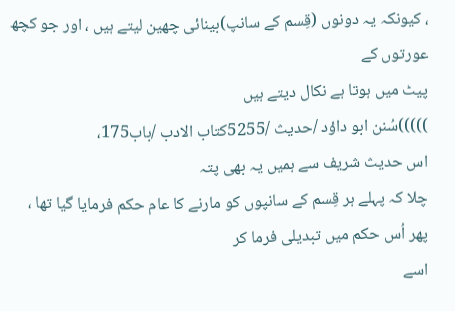، کیونکہ یہ دونوں (قِسم کے سانپ)بینائی چھین لیتے ہیں ، اور جو کچھ عورتوں کے
پیٹ میں ہوتا ہے نکال دیتے ہیں
)))))سُنن ابو داؤد /حدیث /5255کتاب الادب /باب175،
اس حدیث شریف سے ہمیں یہ بھی پتہ
چلا کہ پہلے ہر قِسم کے سانپوں کو مارنے کا عام حکم فرمایا گیا تھا ، پھر اُس حکم میں تبدیلی فرما کر
اسے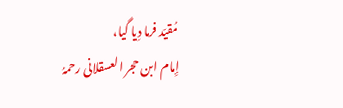مُقیّد فرما دِیا گیا،
إِمام ابن حجر العسقلانی رحمہُ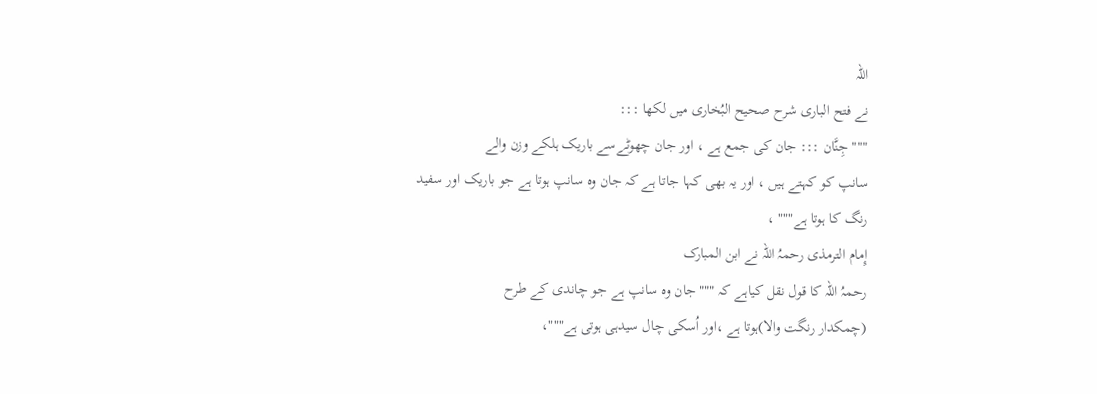اللہ
نے فتح الباری شرح صحیح البُخاری میں لکھا :::
""" جِنَّان ::: جان کی جمع ہے ، اور جان چھوٹےسے باریک ہلکے وزن والے
سانپ کو کہتے ہیں ، اور یہ بھی کہا جاتا ہے کہ جان وہ سانپ ہوتا ہے جو باریک اور سفید
رنگ کا ہوتا ہے""" ،
إِمام الترمذی رحمہُ اللہ نے ابن المبارک
رحمہُ اللہ کا قول نقل کیاہے کہ """جان وہ سانپ ہے جو چاندی کے طرح
(چمکدار رنگت والا)ہوتا ہے ،اور اُسکی چال سیدہی ہوتی ہے"""،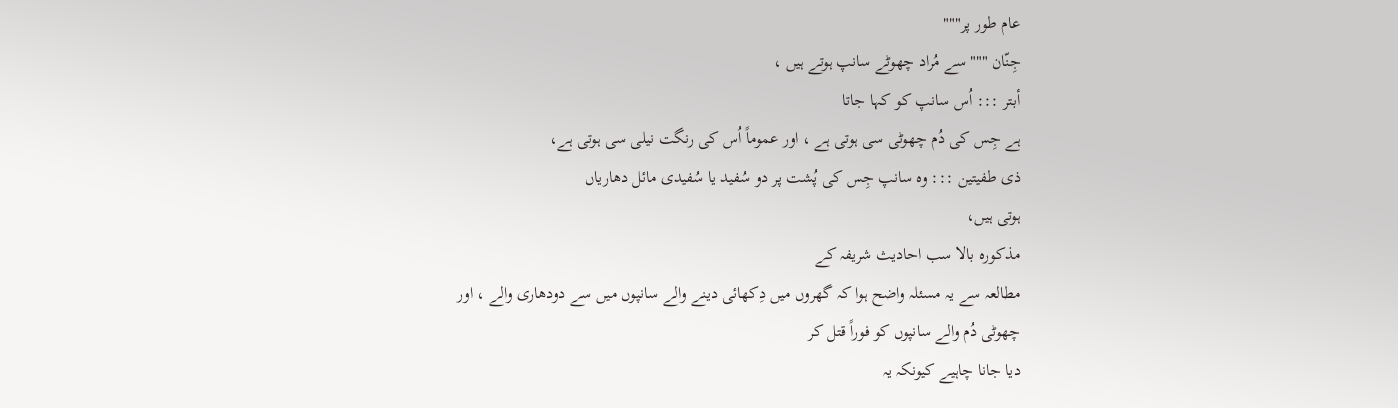عام طور پر"""
جِنّان """سے مُراد چھوٹے سانپ ہوتے ہیں ،
أبتر ::: اُس سانپ کو کہا جاتا
ہے جِس کی دُم چھوٹی سی ہوتی ہے ، اور عموماً اُس کی رنگت نیلی سی ہوتی ہے،
ذی طفیتین ::: وہ سانپ جِس کی پُشت پر دو سُفید یا سُفیدی مائل دھاریاں
ہوتی ہیں،
مذکورہ بالا سب احادیث شریفہ کے
مطالعہ سے یہ مسئلہ واضح ہوا کہ گھروں میں دِکھائی دینے والے سانپوں میں سے دودھاری والے ، اور
چھوٹی دُم والے سانپوں کو فوراً قتل کر
دیا جانا چاہیے کیونکہ یہ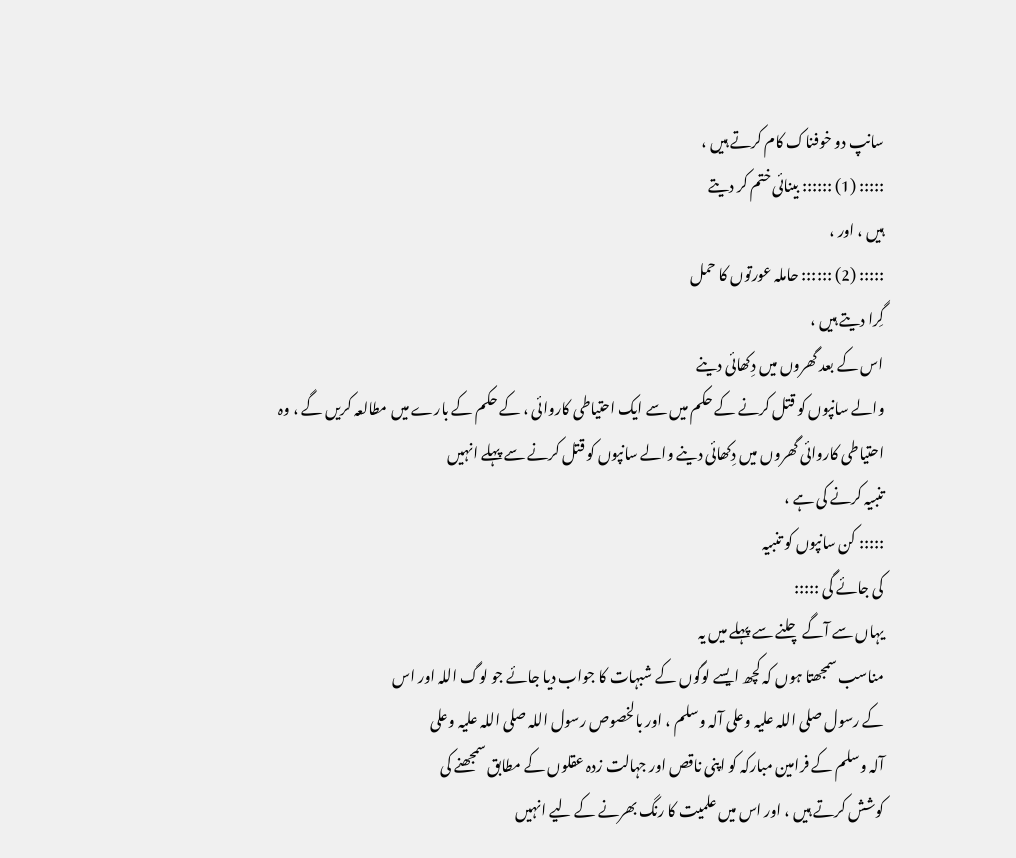سانپ دو خوفناک کام کرتے ہیں ،
::::: (1) :::::: بینائی ختم کر دیتے
ہیں ، اور ،
::::: (2) :::::: حاملہ عورتوں کا حمل
گِرا دیتے ہیں ،
اس کے بعد گھروں میں دِکھائی دینے
والے سانپوں کو قتل کرنے کے حکم میں سے ایک احتیاطی کاروائی ، کے حکم کے بارے میں مطالعہ کریں گے ، وہ
احتیاطی کاروائی گھروں میں دِکھائی دینے والے سانپوں کو قتل کرنے سے پہلے انہیں
تنبیہ کرنے کی ہے ،
::::: کن سانپوں کو تنبیہ
کی جائے گی :::::
یہاں سے آگے چلنے سے پہلے میں یہ
مناسب سمجھتا ہوں کہ کچھ ایسے لوگوں کے شبہات کا جواب دیا جائے جو لوگ اللہ اور اس
کے رسول صلی اللہ علیہ وعلی آلہ وسلم ، اور بالخصوص رسول اللہ صلی اللہ علیہ وعلی
آلہ وسلم کے فرامین مبارکہ کو اپنی ناقص اور جہالت زدہ عقلوں کے مطابق سمجھنے کی
کوشش کرتے ہیں ، اور اس میں علمیت کا رنگ بھرنے کے لیے انہیں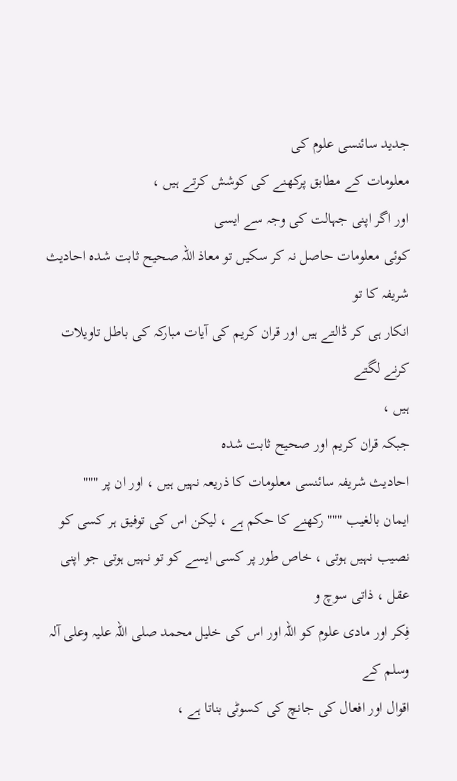جدید سائنسی علوم کی
معلومات کے مطابق پرکھنے کی کوشش کرتے ہیں ،
اور اگر اپنی جہالت کی وجہ سے ایسی
کوئی معلومات حاصل نہ کر سکیں تو معاذ اللہ صحیح ثابت شدہ احادیث شریفہ کا تو
انکار ہی کر ڈالتے ہیں اور قران کریم کی آیات مبارکہ کی باطل تاویلات کرنے لگتے
ہیں ،
جبکہ قران کریم اور صحیح ثابت شدہ
احادیث شریفہ سائنسی معلومات کا ذریعہ نہیں ہیں ، اور ان پر """
ایمان بالغیب """ رکھنے کا حکم ہے ، لیکن اس کی توفیق ہر کسی کو
نصیب نہیں ہوتی ، خاص طور پر کسی ایسے کو تو نہیں ہوتی جو اپنی عقل ، ذاتی سوچ و
فِکر اور مادی علوم کو اللہ اور اس کی خلیل محمد صلی اللہ علیہ وعلی آلہ وسلم کے
اقوال اور افعال کی جانچ کی کسوٹی بناتا ہے ،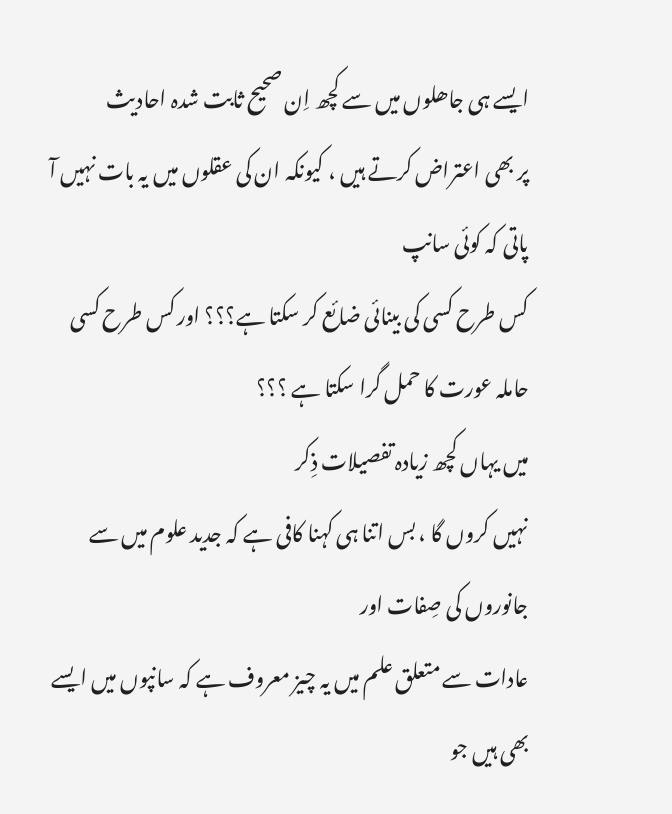ایسے ہی جاھلوں میں سے کچھ اِن صحیح ثابت شدہ احادیث
پر بھی اعتراض کرتے ہیں ، کیونکہ ان کی عقلوں میں یہ بات نہیں آ پاتی کہ کوئی سانپ
کس طرح کسی کی بینائی ضائع کر سکتا ہے؟؟؟ اور کس طرح کسی حاملہ عورت کا حمل گرا سکتا ہے ؟؟؟
میں یہاں کچھ زیادہ تفصیلات ذِکر
نہیں کروں گا ، بس اتنا ہی کہنا کافی ہے کہ جدید علوم میں سے جانوروں کی صِفات اور
عادات سے متعلق علم میں یہ چیز معروف ہے کہ سانپوں میں ایسے بھی ہیں جو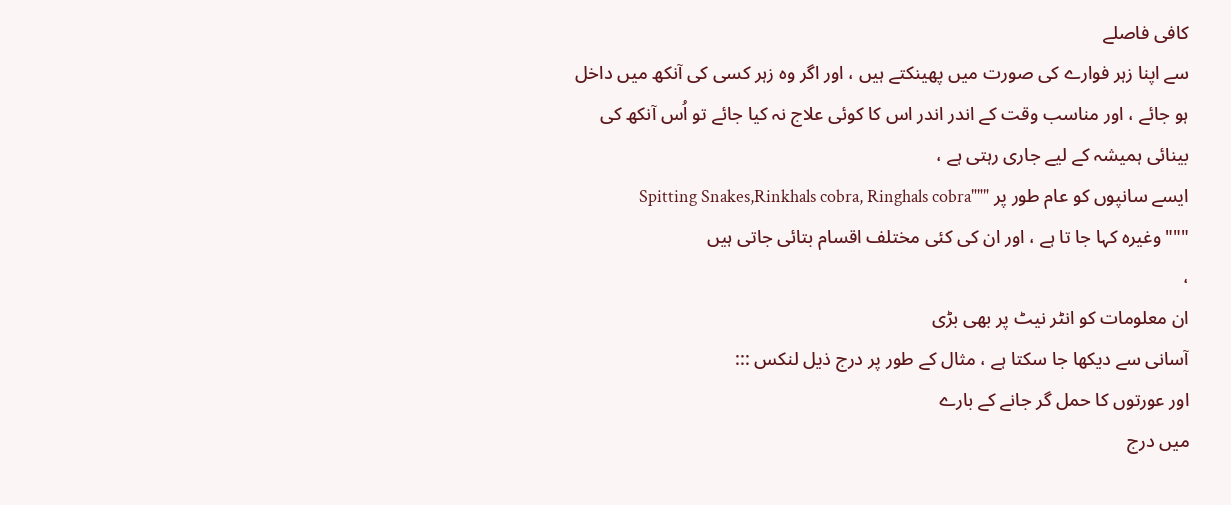کافی فاصلے
سے اپنا زہر فوارے کی صورت میں پھینکتے ہیں ، اور اگر وہ زہر کسی کی آنکھ میں داخل
ہو جائے ، اور مناسب وقت کے اندر اندر اس کا کوئی علاج نہ کیا جائے تو اُس آنکھ کی
بینائی ہمیشہ کے لیے جاری رہتی ہے ،
ایسے سانپوں کو عام طور پر """Spitting Snakes,Rinkhals cobra, Ringhals cobra
"""وغیرہ کہا جا تا ہے ، اور ان کی کئی مختلف اقسام بتائی جاتی ہیں
،
ان معلومات کو انٹر نیٹ پر بھی بڑی
آسانی سے دیکھا جا سکتا ہے ، مثال کے طور پر درج ذیل لنکس :::
اور عورتوں کا حمل گر جانے کے بارے
میں درج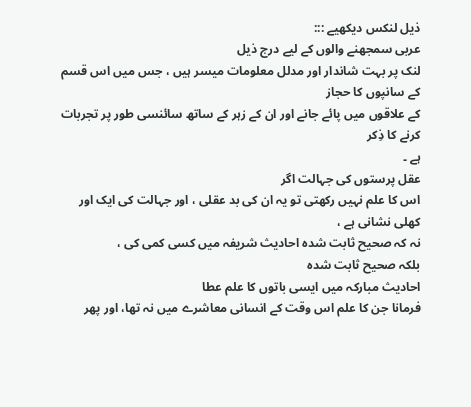ذیل لنکس دیکھیے :::
عربی سمجھنے والوں کے لیے درج ذیل
لنک پر بہت شاندار اور مدلل معلومات میسر ہیں ، جس میں اس قسم کے سانپوں کا حجاز
کے علاقوں میں پائے جانے اور ان کے زہر کے ساتھ سائنسی طور پر تجربات کرنے کا ذِکر
ہے ۔
عقل پرستوں کی جہالت اگر
اس کا علم نہیں رکھتی تو یہ ان کی بد عقلی ، اور جہالت کی ایک اور کھلی نشانی ہے ،
نہ کہ صحیح ثابت شدہ احادیث شریفہ میں کسی کمی کی ،
بلکہ صحیح ثابت شدہ
احادیث مبارکہ میں ایسی باتوں کا علم عطا
فرمانا جن کا علم اس وقت کے انسانی معاشرے میں نہ تھا، اور پھر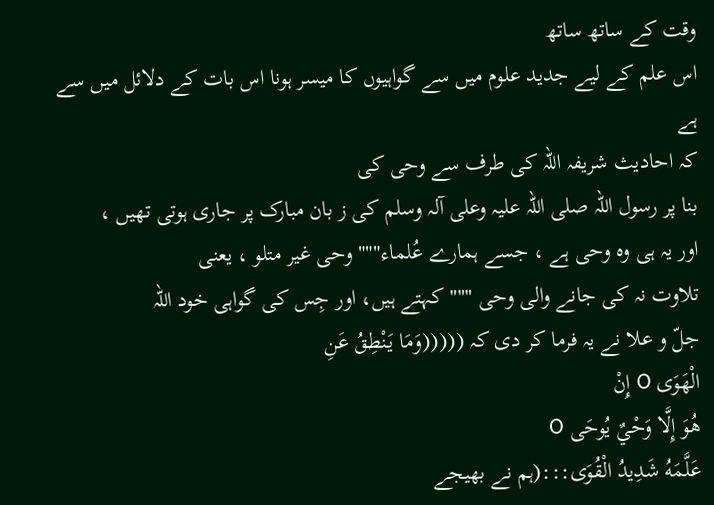وقت کے ساتھ ساتھ
اس علم کے لیے جدید علوم میں سے گواہیوں کا میسر ہونا اس بات کے دلائل میں سے ہے
کہ احادیث شریفہ اللہ کی طرف سے وحی کی
بنا پر رسول اللہ صلی اللہ علیہ وعلی آلہ وسلم کی ز بان مبارک پر جاری ہوتی تھیں ،
اور یہ ہی وہ وحی ہے ، جسے ہمارے عُلماء""" وحی غیر متلو ، یعنی
تلاوت نہ کی جانے والی وحی """کہتے ہیں، اور جِس کی گواہی خود اللہ
جلّ و علا نے یہ فرما کر دی کہ (((((وَمَا يَنْطِقُ عَنِ
الْهَوَى O إِنْ
هُوَ إِلَّا وَحْيٌ يُوحَى O
عَلَّمَهُ شَدِيدُ الْقُوَى:::(ہم نے بھیجے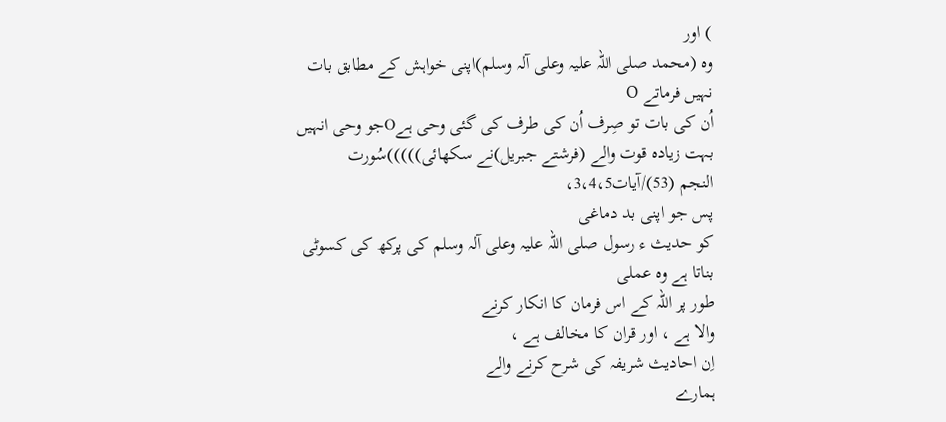) اور
وہ (محمد صلی اللہ علیہ وعلی آلہ وسلم)اپنی خواہش کے مطابق بات نہیں فرماتے O
اُن کی بات تو صِرف اُن کی طرف کی گئی وحی ہےOجو وحی انہیں بہت زیادہ قوت والے (فرشتے جبریل)نے سکھائی)))))سُورت
النجم (53)/آیات3،4،5،
پس جو اپنی بد دماغی
کو حدیث ء رسول صلی اللہ علیہ وعلی آلہ وسلم کی پرکھ کی کسوٹی بناتا ہے وہ عملی
طور پر اللہ کے اس فرمان کا انکار کرنے
والا ہے ، اور قران کا مخالف ہے ،
اِن احادیث شریفہ کی شرح کرنے والے
ہمارے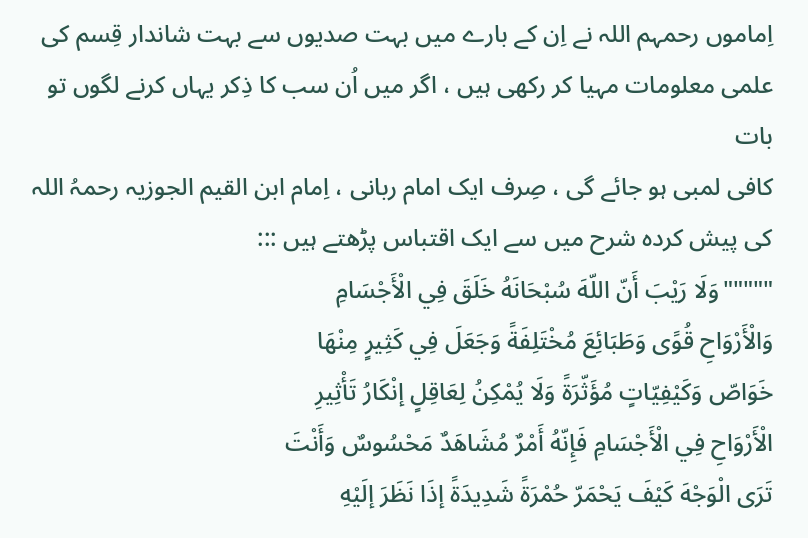اِماموں رحمہم اللہ نے اِن کے بارے میں بہت صدیوں سے بہت شاندار قِسم کی
علمی معلومات مہیا کر رکھی ہیں ، اگر میں اُن سب کا ذِکر یہاں کرنے لگوں تو بات
کافی لمبی ہو جائے گی ، صِرف ایک امام ربانی ، اِمام ابن القیم الجوزیہ رحمہُ اللہ
کی پیش کردہ شرح میں سے ایک اقتباس پڑھتے ہیں :::
"""""وَلَا رَيْبَ أَنّ اللّهَ سُبْحَانَهُ خَلَقَ فِي الْأَجْسَامِ
وَالْأَرْوَاحِ قُوًى وَطَبَائِعَ مُخْتَلِفَةً وَجَعَلَ فِي كَثِيرٍ مِنْهَا
خَوَاصّ وَكَيْفِيّاتٍ مُؤَثّرَةً وَلَا يُمْكِنُ لِعَاقِلٍ إنْكَارُ تَأْثِيرِ
الْأَرْوَاحِ فِي الْأَجْسَامِ فَإِنّهُ أَمْرٌ مُشَاهَدٌ مَحْسُوسٌ وَأَنْتَ
تَرَى الْوَجْهَ كَيْفَ يَحْمَرّ حُمْرَةً شَدِيدَةً إذَا نَظَرَ إلَيْهِ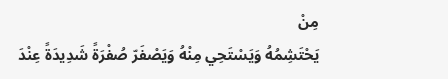مِنْ
يَحْتَشِمُهُ وَيَسْتَحِي مِنْهُ وَيَصْفَرّ صُفْرَةً شَدِيدَةً عِنْدَ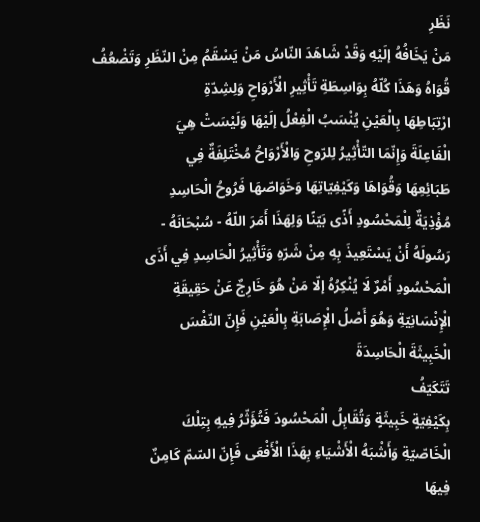نَظَرِ
مَنْ يَخَافُهُ إلَيْهِ وَقَدْ شَاهَدَ النّاسُ مَنْ يَسْقَمُ مِنْ النّظَرِ وَتَضْعُفُ
قُوَاهُ وَهَذَا كُلّهُ بِوَاسِطَةِ تَأْثِيرِ الْأَرْوَاحِ وَلِشِدّةِ
ارْتِبَاطِهَا بِالْعَيْنِ يُنْسَبُ الْفِعْلُ إلَيْهَا وَلَيْسَتْ هِيَ
الْفَاعِلَةَ وَإِنّمَا التّأْثِيرُ لِلرّوحِ وَالْأَرْوَاحُ مُخْتَلِفَةٌ فِي
طَبَائِعِهَا وَقُوَاهَا وَكَيْفِيّاتِهَا وَخَوَاصّهَا فَرُوحُ الْحَاسِدِ
مُؤْذِيَةٌ لِلْمَحْسُودِ أَذًى بَيّنًا وَلِهَذَا أَمَرَ اللّهُ - سُبْحَانَهُ -
رَسُولَهُ أَنْ يَسْتَعِيذَ بِهِ مِنْ شَرّهِ وَتَأْثِيرُ الْحَاسِدِ فِي أَذَى
الْمَحْسُودِ أَمْرٌ لَا يُنْكِرُهُ إلّا مَنْ هُوَ خَارِجٌ عَنْ حَقِيقَةِ
الْإِنْسَانِيّةِ وَهُوَ أَصْلُ الْإِصَابَةِ بِالْعَيْنِ فَإِنّ النّفْسَ
الْخَبِيثَةَ الْحَاسِدَةَ
تَتَكَيّفُ
بِكَيْفِيّةٍ خَبِيثَةٍ وَتُقَابِلُ الْمَحْسُودَ فَتُؤَثّرُ فِيهِ بِتِلْكَ
الْخَاصّيّةِ وَأَشْبَهُ الْأَشْيَاءِ بِهَذَا الْأَفْعَى فَإِنّ السّمّ كَامِنٌ
فِيهَا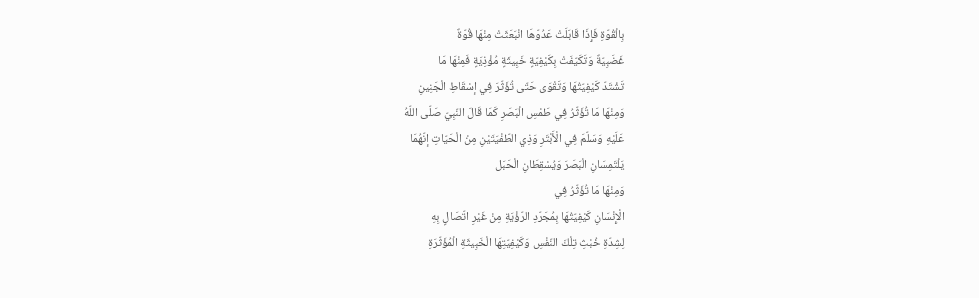بِالْقُوّةِ فَإِذَا قَابَلَتْ عَدُوّهَا انْبَعَثَتْ مِنْهَا قُوّةٌ
غَضَبِيّةٌ وَتَكَيّفَتْ بِكَيْفِيّةٍ خَبِيثَةٍ مُؤْذِيَةٍ فَمِنْهَا مَا
تَشْتَدّ كَيْفِيّتُهَا وَتَقْوَى حَتّى تُؤَثّرَ فِي إسْقَاطِ الْجَنِينِ
وَمِنْهَا مَا تُؤَثّرُ فِي طَمْسِ الْبَصَرِ كَمَا قَالَ النّبِيّ صَلّى اللّهُ
عَلَيْهِ وَسَلّمَ فِي الْأَبْتَرِ وَذِي الطّفْيَتَيْنِ مِنْ الْحَيّاتِ إنّهُمَا
يَلْتَمِسَانِ الْبَصَرَ وَيُسْقِطَانِ الْحَبَل
وَمِنْهَا مَا تُؤَثّرُ فِي
الْإِنْسَانِ كَيْفِيّتُهَا بِمُجَرّدِ الرّؤْيَةِ مِنْ غَيْرِ اتّصَالٍ بِهِ
لِشِدّةِ خُبْثِ تِلْكَ النّفْسِ وَكَيْفِيّتِهَا الْخَبِيثَةِ الْمُؤَثّرَةِ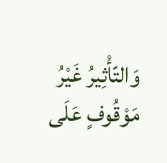وَالتّأْثِيرُ غَيْرُ مَوْقُوفٍ عَلَى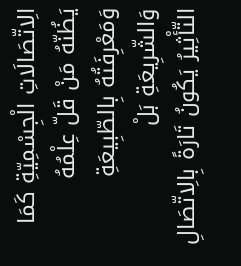الِاتّصَالَاتِ الْجِسْمِيّةِ كَمَا
يَظُنّهُ مَنْ قَلّ عِلْمُهُ وَمَعْرِفَتُهُ بِالطّبِيعَةِ وَالشّرِيعَةِ بَلْ
التّأْثِيرُ يَكُونُ تَارَةً بِالِاتّصَالِ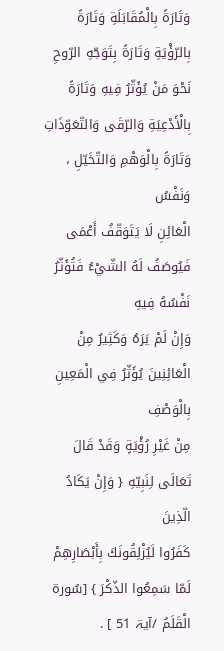وَتَارَةً بِالْمُقَابَلَةِ وَتَارَةً
بِالرّؤْيَةِ وَتَارَةً بِتَوَجّهِ الرّوحِ نَحْوَ مَنْ يُؤَثّرُ فِيهِ وَتَارَةً
بِالْأَدْعِيَةِ وَالرّقَى وَالتّعَوّذَاتِ وَتَارَةً بِالْوَهْمِ وَالتّخَيّلِ ، وَنَفْسُ
الْعَائِنِ لَا يَتَوَقّفُ أَعْمَى فَيُوصَفُ لَهُ الشّيْءُ فَتُؤَثّرُ نَفْسُهُ فِيهِ
وَإِنْ لَمْ يَرَهُ وَكَثِيرٌ مِنْ الْعَائِنِينَ يُؤَثّرُ فِي الْمَعِينِ بِالْوَصْفِ
مِنْ غَيْرِ رُؤْيَةٍ وَقَدْ قَالَ تَعَالَى لِنَبِيّهِ { وَإِنْ يَكَادُ الّذِينَ
كَفَرُوا لَيُزْلِقُونَكَ بِأَبْصَارِهِمْ لَمّا سَمِعُوا الذّكْرَ } [سُورۃ الْقَلَمُ /آیۃ 51 ] .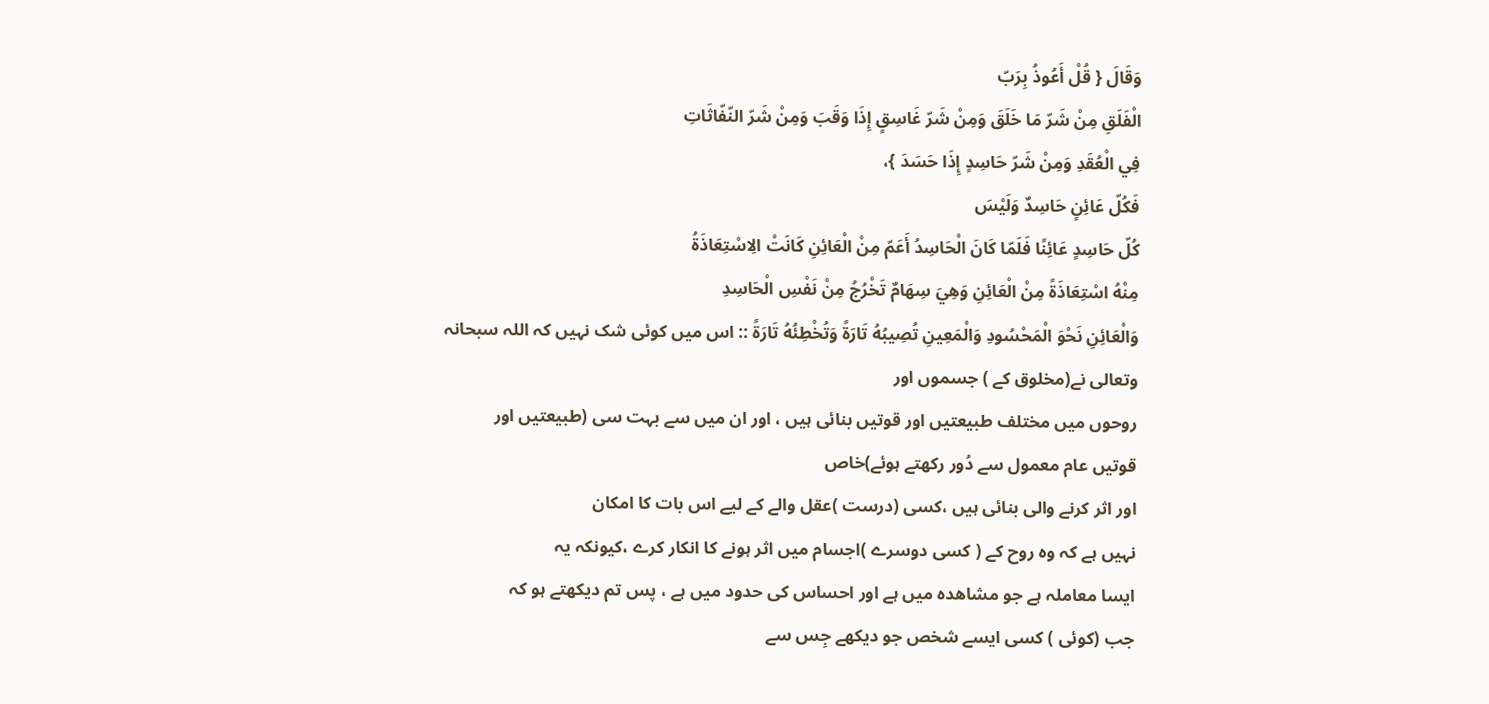وَقَالَ { قُلْ أَعُوذُ بِرَبّ
الْفَلَقِ مِنْ شَرّ مَا خَلَقَ وَمِنْ شَرّ غَاسِقٍ إِذَا وَقَبَ وَمِنْ شَرّ النّفّاثَاتِ
فِي الْعُقَدِ وَمِنْ شَرّ حَاسِدٍ إِذَا حَسَدَ }،
فَكُلّ عَائِنٍ حَاسِدٌ وَلَيْسَ
كُلّ حَاسِدٍ عَائِنًا فَلَمّا كَانَ الْحَاسِدُ أَعَمّ مِنْ الْعَائِنِ كَانَتْ الِاسْتِعَاذَةُ
مِنْهُ اسْتِعَاذَةً مِنْ الْعَائِنِ وَهِيَ سِهَامٌ تَخْرُجُ مِنْ نَفْسِ الْحَاسِدِ
وَالْعَائِنِ نَحْوَ الْمَحْسُودِ وَالْمَعِينِ تُصِيبُهُ تَارَةً وَتُخْطِئُهُ تَارَةً :: اس میں کوئی شک نہیں کہ اللہ سبحانہ
وتعالی نے(مخلوق کے ) جسموں اور
روحوں میں مختلف طبیعتیں اور قوتیں بنائی ہیں ، اور ان میں سے بہت سی (طبیعتیں اور
قوتیں عام معمول سے دُور رکھتے ہوئے)خاص
اور اثر کرنے والی بنائی ہیں ،کسی (درست )عقل والے کے لیے اس بات کا امکان
نہیں ہے کہ وہ روح کے ( کسی دوسرے )اجسام میں اثر ہونے کا انکار کرے ،کیونکہ یہ
ایسا معاملہ ہے جو مشاھدہ میں ہے اور احساس کی حدود میں ہے ، پس تم دیکھتے ہو کہ
جب (کوئی ) کسی ایسے شخص جو دیکھے جِس سے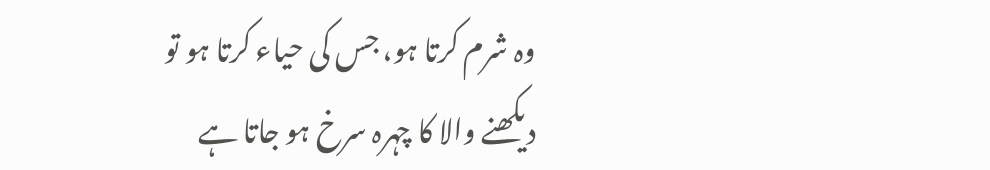وہ شرم کرتا ہو، جس کی حیاء کرتا ہو تو
دیکھنے والا کا چہرہ سرخ ہو جاتا ہے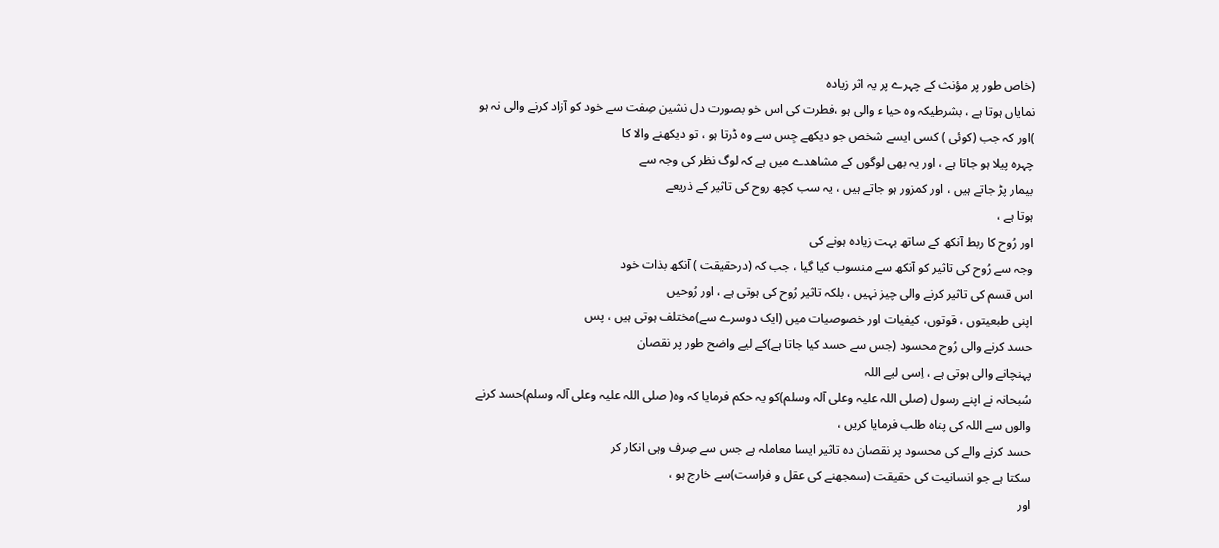(خاص طور پر مؤنث کے چہرے پر یہ اثر زیادہ
نمایاں ہوتا ہے ، بشرطیکہ وہ حیا ء والی ہو ،فطرت کی اس خو بصورت دل نشین صِفت سے خود کو آزاد کرنے والی نہ ہو
)اور کہ جب (کوئی ) کسی ایسے شخص جو دیکھے جِس سے وہ ڈرتا ہو ، تو دیکھنے والا کا
چہرہ پیلا ہو جاتا ہے ، اور یہ بھی لوگوں کے مشاھدے میں ہے کہ لوگ نظر کی وجہ سے
بیمار پڑ جاتے ہیں ، اور کمزور ہو جاتے ہیں ، یہ سب کچھ روح کی تاثیر کے ذریعے
ہوتا ہے ،
اور رُوح کا ربط آنکھ کے ساتھ بہت زیادہ ہونے کی
وجہ سے رُوح کی تاثیر کو آنکھ سے منسوب کیا گیا ، جب کہ (درحقیقت ) آنکھ بذات خود
اس قسم کی تاثیر کرنے والی چیز نہیں ، بلکہ تاثیر رُوح کی ہوتی ہے ، اور رُوحیں
اپنی طبعیتوں ، قوتوں، کیفیات اور خصوصیات میں (ایک دوسرے سے)مختلف ہوتی ہیں ، پس
حسد کرنے والی رُوح محسود (جس سے حسد کیا جاتا ہے)کے لیے واضح طور پر نقصان
پہنچانے والی ہوتی ہے ، اِسی لیے اللہ
سُبحانہ نے اپنے رسول (صلی اللہ علیہ وعلی آلہ وسلم)کو یہ حکم فرمایا کہ وہ( صلی اللہ علیہ وعلی آلہ وسلم)حسد کرنے
والوں سے اللہ کی پناہ طلب فرمایا کریں ،
حسد کرنے والے کی محسود پر نقصان دہ تاثیر ایسا معاملہ ہے جس سے صِرف وہی انکار کر
سکتا ہے جو انسانیت کی حقیقت (سمجھنے کی عقل و فراست)سے خارج ہو ،
اور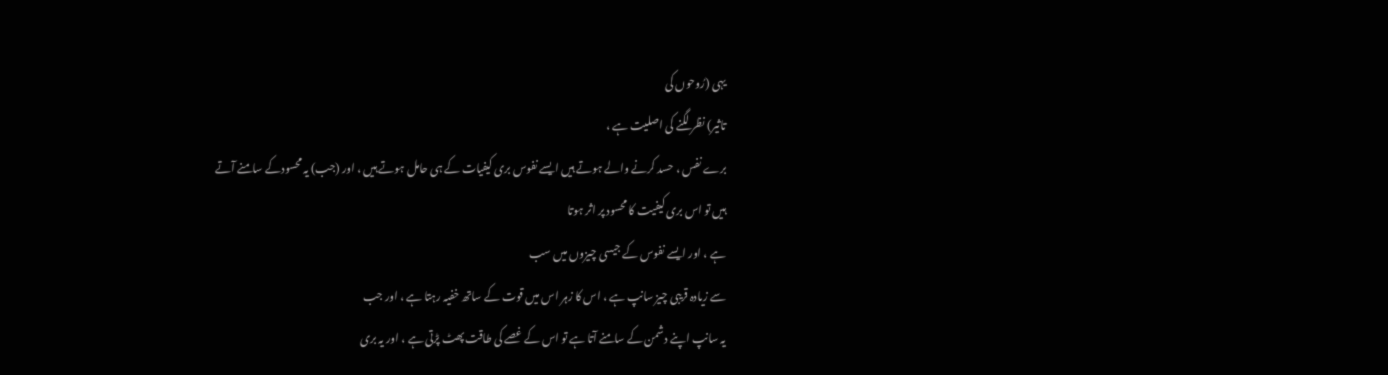یہی (رُوحوں کی
تاثیر) نظر لگنے کی اصلیت ہے ،
برے نفس ، حسد کرنے والے ہوتے ہیں ایسے نفوس بری کیفیات کے ہی حامل ہوتے ہیں ، اور (جب) یہ محسودکے سامنے آتے
ہیں تو اس بری کیفیت کا محسود پر اثر ہوتا
ہے ، اور ایسے نفوس کے جیسی چیزوں میں سب
سے زیادہ قریبی چیز سانپ ہے ، اس کا زہر اس میں قوت کے ساتھ خفیہ رہتا ہے ، اور جب
یہ سانپ اپنے دشمن کے سامنے آتا ہے تو اس کے غصے کی طاقت پھٹ پڑتی ہے ، اور یہ بری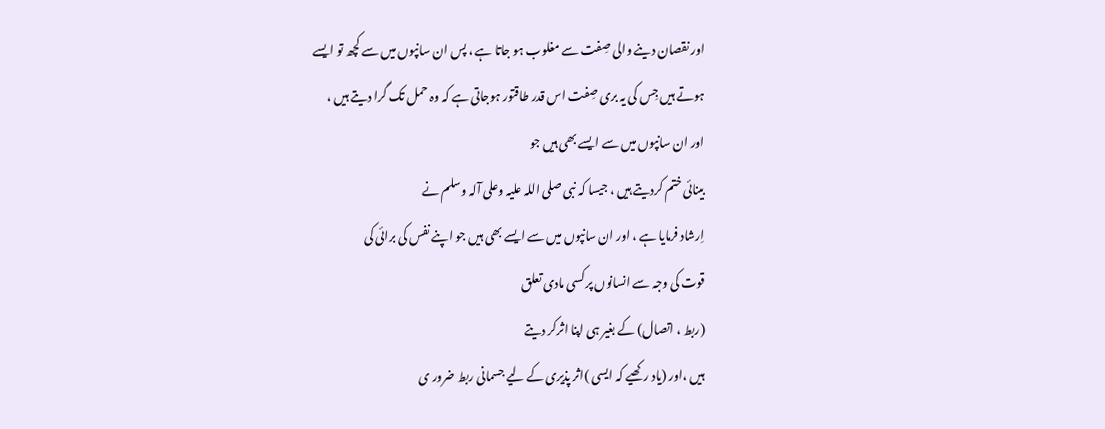اور نقصان دینے والی صِفت سے مغلوب ہو جاتا ہے ، پس ان سانپوں میں سے کچھ تو ایسے
ہوتے ہیں جِس کی یہ بری صِفت اس قدر طاقتور ہوجاتی ہے کہ وہ حمل تک گرا دیتے ہیں ،
اور ان سانپوں میں سے ایسے بھی ہیں جو
بینائی ختم کردیتے ہیں ، جیسا کہ نبی صلی اللہ علیہ وعلی آلہ وسلم نے
اِرشاد فرمایا ہے ، اور ان سانپوں میں سے ایسے بھی ہیں جو اپنے نفس کی برائی کی
قوت کی وجہ سے انسانوں پر کسی مادی تعلق
(ربط ، اتصال) کے بغیر ہی اپنا اثرکر دیتے
ہیں ،اور (یاد رکھیے کہ ایسی )اثر پذیری کے لیے جسمانی ربط ضرور ی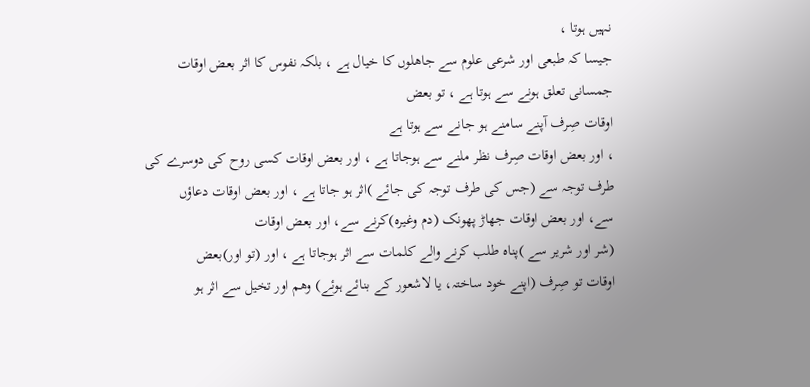نہیں ہوتا ،
جیسا کہ طبعی اور شرعی علوم سے جاھلوں کا خیال ہے ، بلکہ نفوس کا اثر بعض اوقات
جمسانی تعلق ہونے سے ہوتا ہے ، تو بعض
اوقات صِرف آپنے سامنے ہو جانے سے ہوتا ہے
، اور بعض اوقات صِرف نظر ملنے سے ہوجاتا ہے ، اور بعض اوقات کسی روح کی دوسرے کی
طرف توجہ سے (جس کی طرف توجہ کی جائے )اثر ہو جاتا ہے ، اور بعض اوقات دعاؤں
سے، اور بعض اوقات جھاڑ پھونک (دم وغیرہ)کرنے سے، اور بعض اوقات
(شر اور شریر سے )پناہ طلب کرنے والے کلمات سے اثر ہوجاتا ہے ، اور (تو اور)بعض
اوقات تو صِرف (اپنے خود ساختہ، یا لاشعور کے بنائے ہوئے) وھم اور تخیل سے اثر ہو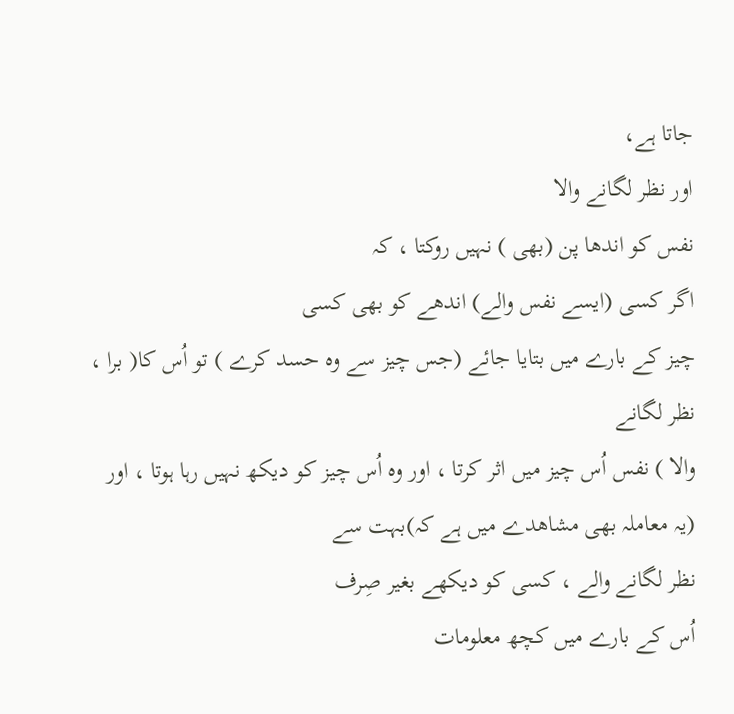جاتا ہے،
اور نظر لگانے والا
نفس کو اندھا پن (بھی ) نہیں روکتا ، کہ
اگر کسی (ایسے نفس والے) اندھے کو بھی کسی
چیز کے بارے میں بتایا جائے (جس چیز سے وہ حسد کرے ) تو اُس کا( برا ، نظر لگانے
والا ) نفس اُس چیز میں اثر کرتا ، اور وہ اُس چیز کو دیکھ نہیں رہا ہوتا ، اور
(یہ معاملہ بھی مشاھدے میں ہے کہ)بہت سے
نظر لگانے والے ، کسی کو دیکھے بغیر صِرف
اُس کے بارے میں کچھ معلومات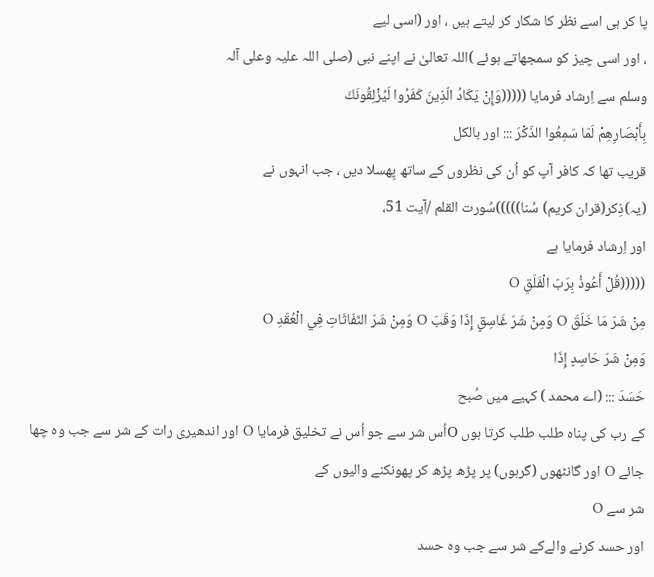پا کر ہی اسے نظر کا شکار کر لیتے ہیں ، اور (اسی لیے
، اور اسی چیز کو سمجھاتے ہوئے )اللہ تعالیٰ نے اپنے نبی (صلی اللہ علیہ وعلی آلہ
وسلم سے اِرشاد فرمایا (((((وَإِنْ يَكَادُ الّذِينَ كَفَرُوا لَيُزْلِقُونَكَ
بِأَبْصَارِهِمْ لَمّا سَمِعُوا الذّكْرَ ::: اور بالکل
قریب تھا کہ کافر آپ کو اُن کی نظروں کے ساتھ پِھسلا دیں ، جب انہوں نے
(یہ)ذِکر(قران کریم) سُنا)))))سُورت القلم /آیت 51،
اور اِرشاد فرمایا ہے
(((((قُلْ أَعُوذُ بِرَبّ الْفَلَقِ O
مِنْ شَرّ مَا خَلَقَ O وَمِنْ شَرّ غَاسِقٍ إِذَا وَقَبَ O وَمِنْ شَرّ النّفّاثَاتِ فِي الْعُقَدِ O
وَمِنْ شَرّ حَاسِدٍ إِذَا
حَسَدَ ::: (اے محمد ) کہیے میں صُبح
کے رب کی پناہ طلب طلب کرتا ہوں Oاُس شر سے جو اُس نے تخلیق فرمایا O اور اندھیری رات کے شر سے جب وہ چھا جائے O اور گانٹھوں (گرہوں) پر پڑھ پڑھ کر پھونکنے والیوں کے
شر سے O
اور حسد کرنے والےکے شر سے جب وہ حسد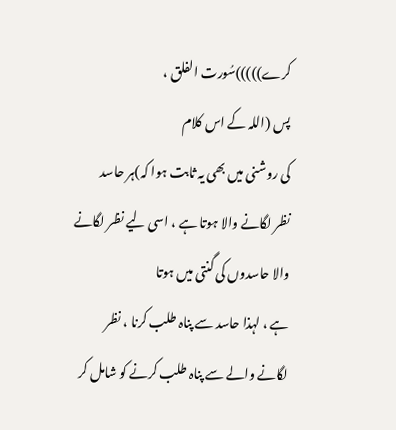کرے)))))سُورت الفلق ،
پس (اللہ کے اس کلام
کی روشنی میں بھی یہ ثابت ہوا کہ)ہر حاسد
نظر لگانے والا ہوتا ہے ، اسی لیے نظر لگانے والا حاسدوں کی گنتی میں ہوتا
ہے ، لہذا حاسد سے پناہ طلب کرنا ، نظر
لگانے والے سے پناہ طلب کرنے کو شامل کر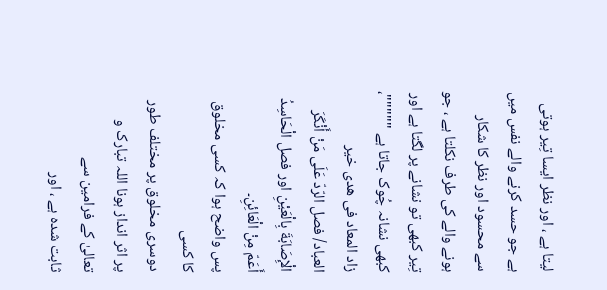لیتا ہے ، اور نظر ایسا تِیر ہوتی ہے جو حسد کرنے والے نفس میں سے محسود اور نظر کا شکار ہونے والے کی طرف نکلتا ہے ، جو
تِیر کبھی تو نشانے پر لگتا ہے اور کبھی نشانہ چُوک جاتا ہے """""، زاد المعاد فی ھدی خیر
العباد/ فصل الرّدّ عَلَى مَنْ أَنْكَرَ الْإِصَابَةَ بِالْعَيْنِ اور فصل الْحَاسِدُ أَعَمّ مِنْ الْعَائِنِ۔
پس واضح ہوا کہ کسی مخلوق کا کسی
دوسری مخلوق پر مختلف طور پر اثر انداز ہونا اللہ تبارک و تعالیٰ کے فرامین سے
ثابت شدہ ہے ، اور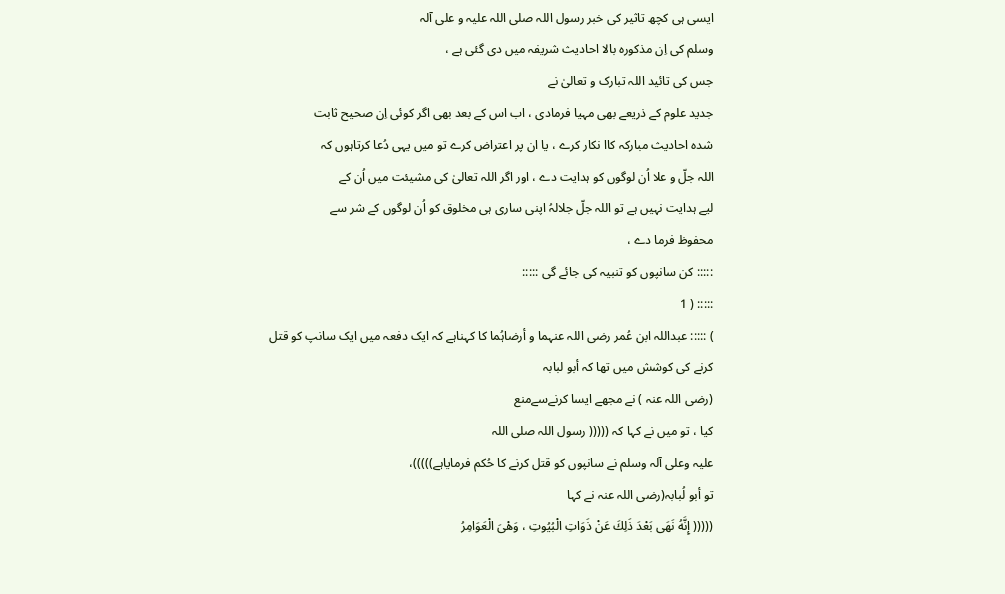ایسی ہی کچھ تاثیر کی خبر رسول اللہ صلی اللہ علیہ و علی آلہ
وسلم کی اِن مذکورہ بالا احادیث شریفہ میں دی گئی ہے ،
جس کی تائید اللہ تبارک و تعالیٰ نے
جدید علوم کے ذریعے بھی مہیا فرمادی ، اب اس کے بعد بھی اگر کوئی اِن صحیح ثابت
شدہ احادیث مبارکہ کاا نکار کرے ، یا ان پر اعتراض کرے تو میں یہی دُعا کرتاہوں کہ
اللہ جلّ و علا اُن لوگوں کو ہدایت دے ، اور اگر اللہ تعالیٰ کی مشیئت میں اُن کے
لیے ہدایت نہیں ہے تو اللہ جلّ جلالہُ اپنی ساری ہی مخلوق کو اُن لوگوں کے شر سے
محفوظ فرما دے ،
::::: کن سانپوں کو تنبیہ کی جائے گی :::::
::::: ( 1
) ::::: عبداللہ ابن عُمر رضی اللہ عنہما و أرضاہُما کا کہناہے کہ ایک دفعہ میں ایک سانپ کو قتل کرنے کی کوشش میں تھا کہ أبو لبابہ
(رضی اللہ عنہ ) نے مجھے ایسا کرنےسےمنع
کیا ، تو میں نے کہا کہ ((((( رسول اللہ صلی اللہ
علیہ وعلی آلہ وسلم نے سانپوں کو قتل کرنے کا حُکم فرمایاہے)))))،
تو أبو لُبابہ(رضی اللہ عنہ نے کہا
((((( إِنَّهُ نَهَى بَعْدَ ذَلِكَ عَنْ ذَوَاتِ الْبُيُوتِ ، وَهْىَ الْعَوَامِرُ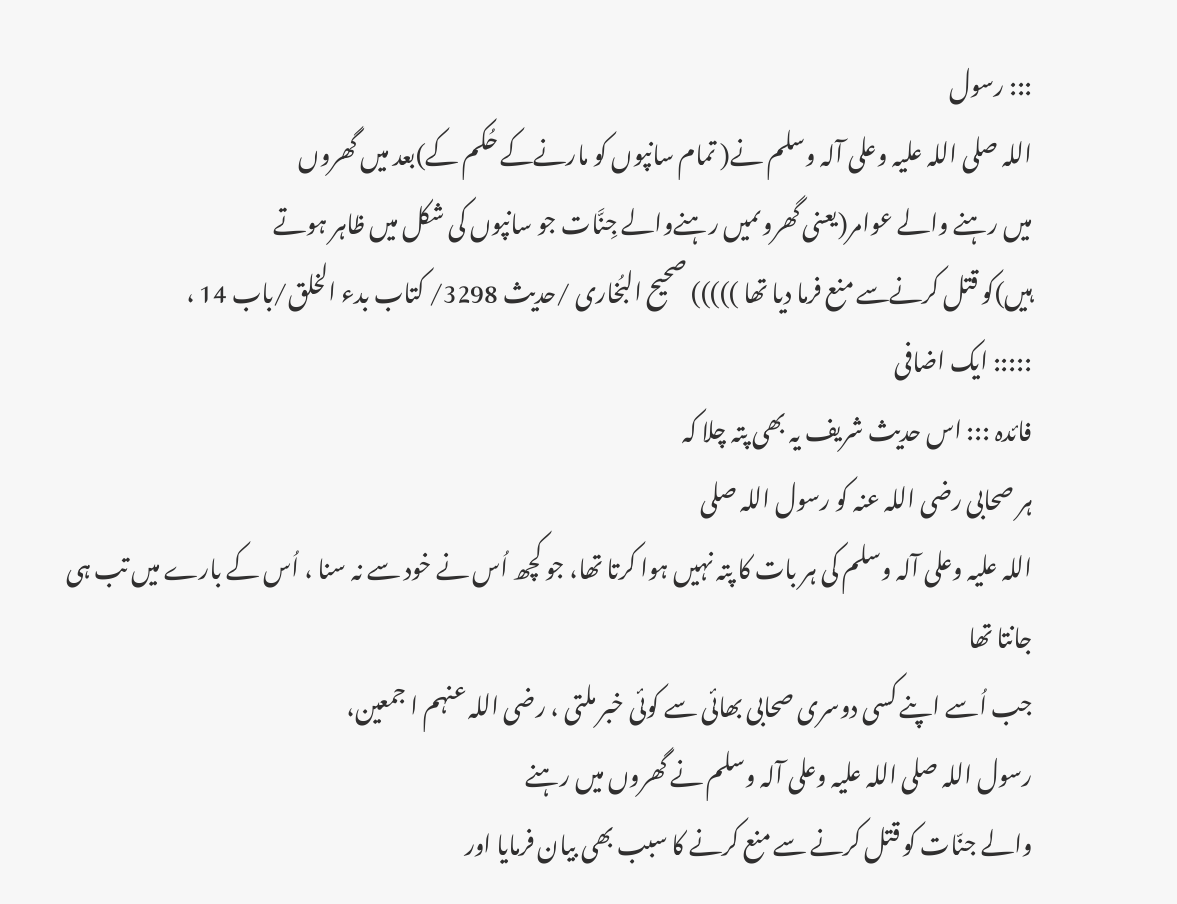::: رسول
اللہ صلی اللہ علیہ وعلی آلہ وسلم نے( تمام سانپوں کو مارنےکے حُکم کے)بعد میں گھروں
میں رہنے والے عوامر(یعنی گھروںمیں رہنےوالے جِنَّات جو سانپوں کی شکل میں ظاہر ہوتے
ہیں)کو قتل کرنےسے منع فرما دیا تھا ))))) صحیح البُخاری /حدیث 3298/ کتاب بدء الخلق/باب 14 ،
::::: ایک اضافی
فائدہ ::: اس حدیث شریف یہ بھی پتہ چلا کہ
ہر صحابی رضی اللہ عنہ کو رسول اللہ صلی
اللہ علیہ وعلی آلہ وسلم کی ہر بات کا پتہ نہیں ہوا کرتا تھا، جو کچھ اُس نے خود سے نہ سنا ، اُس کے بارے میں تب ہی جانتا تھا
جب اُسے اپنے کسی دوسری صحابی بھائی سے کوئی خبر ملتی ، رضی اللہ عنہم ا جمعین،
رسول اللہ صلی اللہ علیہ وعلی آلہ وسلم نے گھروں میں رہنے
والے جنّات کو قتل کرنے سے منع کرنے کا سبب بھی بیان فرمایا اور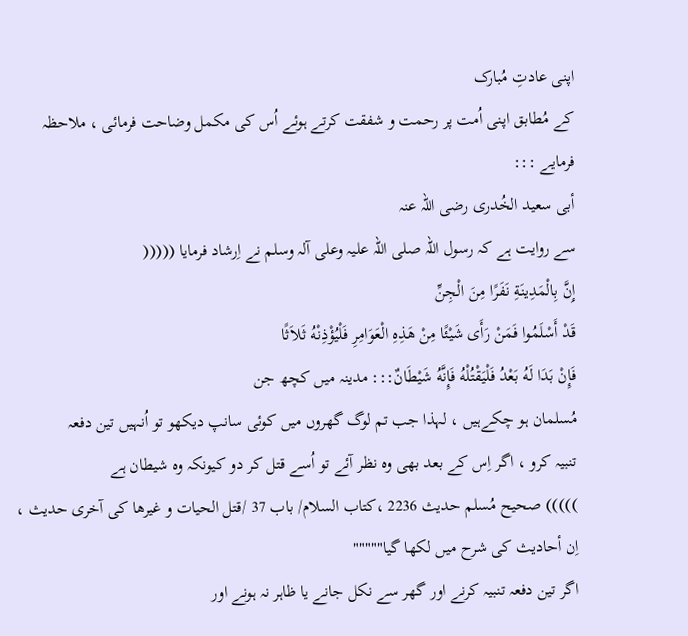اپنی عادتِ مُبارک
کے مُطابق اپنی اُمت پر رحمت و شفقت کرتے ہوئے اُس کی مکمل وضاحت فرمائی ، ملاحظہ
فرمایے :::
أبی سعید الخُدری رضی اللہ عنہ
سے روایت ہے کہ رسول اللہ صلی اللہ علیہ وعلی آلہ وسلم نے اِرشاد فرمایا (((((
إِنَّ بِالْمَدِينَةِ نَفَرًا مِنَ الْجِنِّ
قَدْ أَسْلَمُوا فَمَنْ رَأَى شَيْئًا مِنْ هَذِهِ الْعَوَامِرِ فَلْيُؤْذِنْهُ ثَلاَثًا
فَإِنْ بَدَا لَهُ بَعْدُ فَلْيَقْتُلْهُ فَإِنَّهُ شَيْطَانٌ::: مدینہ میں کچھ جن
مُسلمان ہو چکےہیں ، لہذا جب تم لوگ گھروں میں کوئی سانپ دیکھو تو اُنہیں تین دفعہ
تنبیہ کرو ، اگر اِس کے بعد بھی وہ نظر آئے تو اُسے قتل کر دو کیونکہ وہ شیطان ہے
))))) صحیح مُسلم حدیث 2236 ،کتاب السلام/ باب 37 /قتل الحیات و غیرھا کی آخری حدیث ،
اِن أحادیث کی شرح میں لکھا گیا"""""
اگر تین دفعہ تنبیہ کرنے اور گھر سے نکل جانے یا ظاہر نہ ہونے اور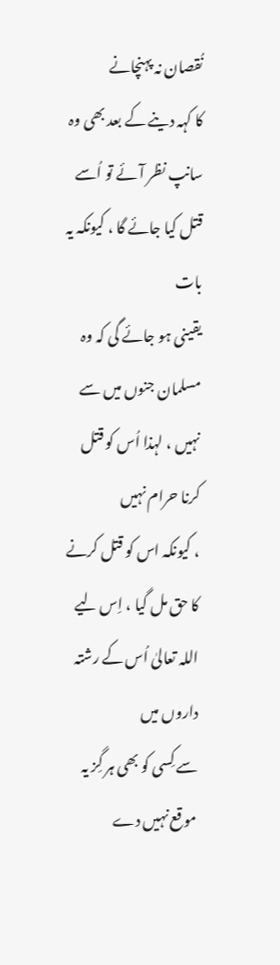نُقصان نہ پہنچانے
کا کہہ دینے کے بعد بھی وہ سانپ نظر آئے تو اُسے قتل کیا جائے گا ، کیونکہ یہ بات
یقینی ہو جائے گی کہ وہ مسلمان جنوں میں سے نہیں ، لہذا اُس کو قتل کرنا حرام نہیں
، کیونکہ اس کو قتل کرنے کا حق مل گیا ، اِس لیے اللہ تعالیٰ اُس کے رشتہ داروں میں
سے کِسی کو بھی ہر گِز یہ موقع نہیں دے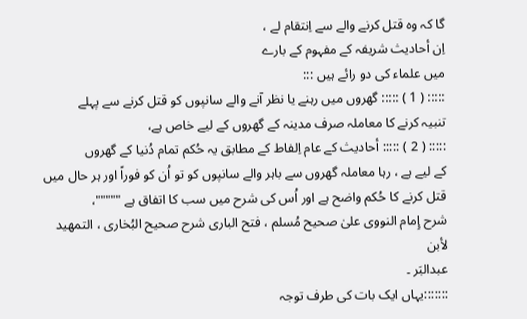گا کہ وہ قتل کرنے والے سے اِنتقام لے ،
اِن أحادیث شریفہ کے مفہوم کے بارے
میں علماء کی دو رائے ہیں :::
::::: ( 1 ) ::::: گھروں میں رہنے یا نظر آنے والے سانپوں کو قتل کرنے سے پہلے
تنبیہ کرنے کا معاملہ صرف مدینہ کے گھروں کے لیے خاص ہے،
::::: ( 2 ) ::::: أحادیث کے عام اِلفاط کے مطابق یہ حُکم تمام دُنیا کے گھروں
کے لیے ہے ، رہا معاملہ گھروں سے باہر والے سانپوں کو تو اُن کو فوراً اور ہر حال میں
قتل کرنے کا حُکم واضح ہے اور اُس کی شرح میں سب کا اتفاق ہے """""،
شرح إِمام النووی علیٰ صحیح مُسلم ، فتح الباری شرح صحیح البُخاری ، التمھید لأبن
عبدالبَر ۔
:::::::یہاں ایک بات کی طرف توجہ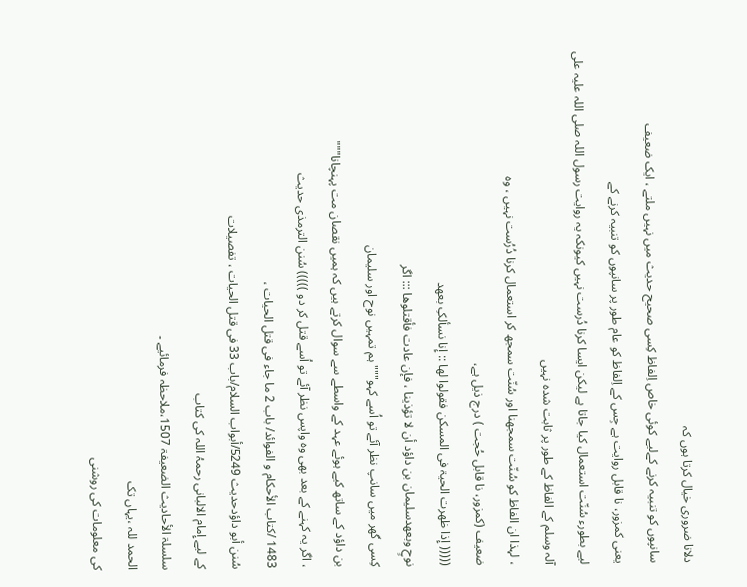دلانا ضروری خیال کرتا ہوں کہ
سانپوں کو تنبیہ کرنے کےلیے کوئی خاص اِلفاظ کِسی صحیح حدیث میں نہیں ملتے ، ایک ضعیف
یعنی کمزور، نا قابل روایت ہے جِس کے اِلفاظ کو عام طور پر سانپوں کو تنبیہ کرنے کے
لیے بطورء سُنّت استعمال کیا جاتا ہے لیکن ایسا کرنا دُرست نہیں کیونکہ یہ روایت رسول اللہ صلی اللہ علیہ علی آلہ وسلم کے الفاظ کے طور پر ثابت شدہ نہیں
، لہذا ان الفاظ کو سُنّت سمجھنا اور سُنّت سمجھ کر استعمال کرنا دُرُست نہیں ، وہ
ضعیف (کمزور، نا قابل حُجت ) درج ذیل ہے،
((((( إِذا ظھرت الحیۃ فی المسکن فقولوا لھا :: إِنا نسألکِ بعھد
نوحٍ وبعھدسلیمان بن داؤد أن لا تؤذینا ، فإن عادت فأقتلوھا ::: اگر
کِسی گھر میں سانپ نظر آئے تو اُسے کہو""" ہم تمہیں نوح اور سلیمان
بن داؤد کے ساتھ کیے ہوئے عہد کے واسطے سے سوال کرتے ہیں کہ ہمیں نقصان مت پہنچانا"""
، اگر یہ کہنے کے بعد بھی وہ واپس نظر آئے تو اُسے قتل کر دو ))))) سُنن الترمذی حدیث
1483 /کتاب الأحکام و الفوائد/ باب 2 ما جاء فی قتل الحیات ،
سُنن أبو داؤدحدیث 5249/أبواب السلام/باب 33 فی قتل الحیات ، تفصیلات
کے لیے إِمام الالبانی رحمہُ اللہ کی کتاب
سلسلۃ الأحادیث الضعیفۃ 1507،ملاحظہ فرمائیے ۔
الحمد للہ ،یہاں تک
کی معلومات کی روشنی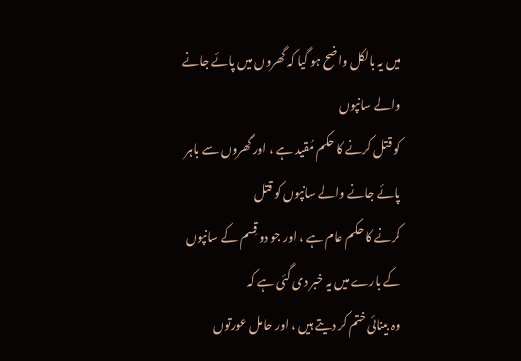میں یہ بالکل واضح ہو گیا کہ گھروں میں پائے جانے والے سانپوں
کو قتل کرنے کا حکم مُقید ہے ، اور گھروں سے باہر پائے جانے والے سانپوں کو قتل
کرنے کا حکم عام ہے ، اور جو دو قِسم کے سانپوں کے بارے میں یہ خبر دی گئی ہے کہ
وہ بینائی ختم کر دیتے ہیں ، اور حامل عورتوں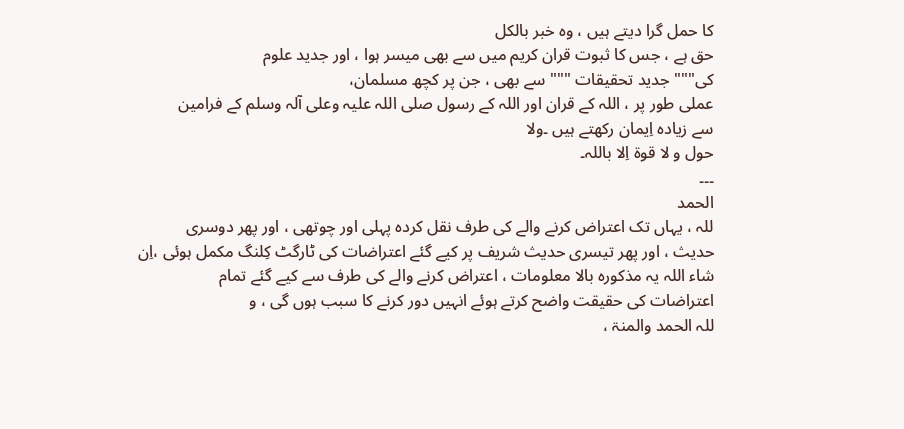کا حمل گرا دیتے ہیں ، وہ خبر بالکل
حق ہے ، جس کا ثبوت قران کریم میں سے بھی میسر ہوا ، اور جدید علوم
کی""" جدید تحقیقات """ سے بھی ، جن پر کچھ مسلمان،
عملی طور پر ، اللہ کے قران اور اللہ کے رسول صلی اللہ علیہ وعلی آلہ وسلم کے فرامین
سے زیادہ اِیمان رکھتے ہیں ۔ولا
حول و لا قوۃ اِلا باللہ۔
۔۔۔
الحمد
للہ ، یہاں تک اعتراض کرنے والے کی طرف نقل کردہ پہلی اور چوتھی ، اور پھر دوسری
حدیث ، اور پھر تیسری حدیث شریف پر کیے گئے اعتراضات کی ٹارگٹ کِلنگ مکمل ہوئی ،اِن
شاء اللہ یہ مذکورہ بالا معلومات ، اعتراض کرنے والے کی طرف سے کیے گئے تمام
اعتراضات کی حقیقت واضح کرتے ہوئے انہیں دور کرنے کا سبب ہوں گی ، و
للہ الحمد والمنۃ ،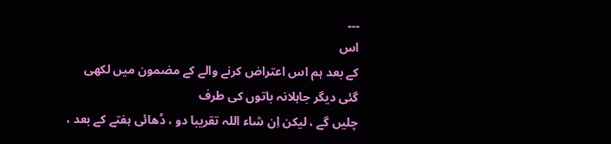۔۔۔
اس
کے بعد ہم اس اعتراض کرنے والے کے مضمون میں لکھی گئی دیگر جاہلانہ باتوں کی طرف
چلیں گے ، لیکن اِن شاء اللہ تقریبا دو ، ڈھائی ہفتے کے بعد ،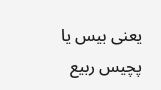یعنی بیس یا پچیس ربیع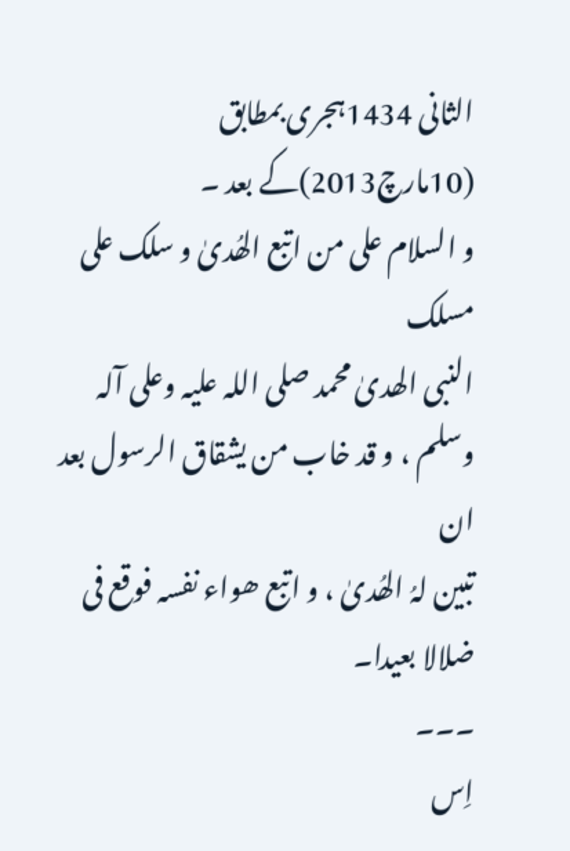الثانی 1434ہجری بمطابق (10مارچ2013)کے بعد ۔
و السلام علی من اتبع الھُدیٰ و سلک علی مسلک
النبی الھدیٰ محمد صلی اللہ علیہ وعلی آلہ وسلم ، و قد خاب من یشقاق الرسول بعد ان
تبین لہُ الھُدیٰ ، و اتبع ھواء نفسہ فوقع فی ضلالا بعیدا۔
۔۔۔
اِس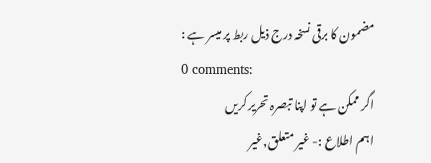مضمون کا برقی نسخہ درج ذیل ربط پر میسر ہے :
0 comments:
اگر ممکن ہے تو اپنا تبصرہ تحریر کریں
اہم اطلاع :- غیر متعلق,غیر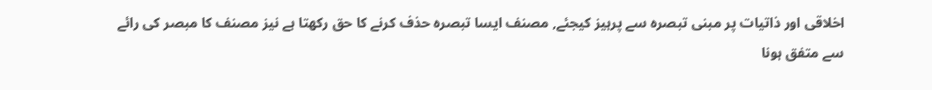اخلاقی اور ذاتیات پر مبنی تبصرہ سے پرہیز کیجئے, مصنف ایسا تبصرہ حذف کرنے کا حق رکھتا ہے نیز مصنف کا مبصر کی رائے سے متفق ہونا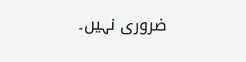ضروری نہیں۔